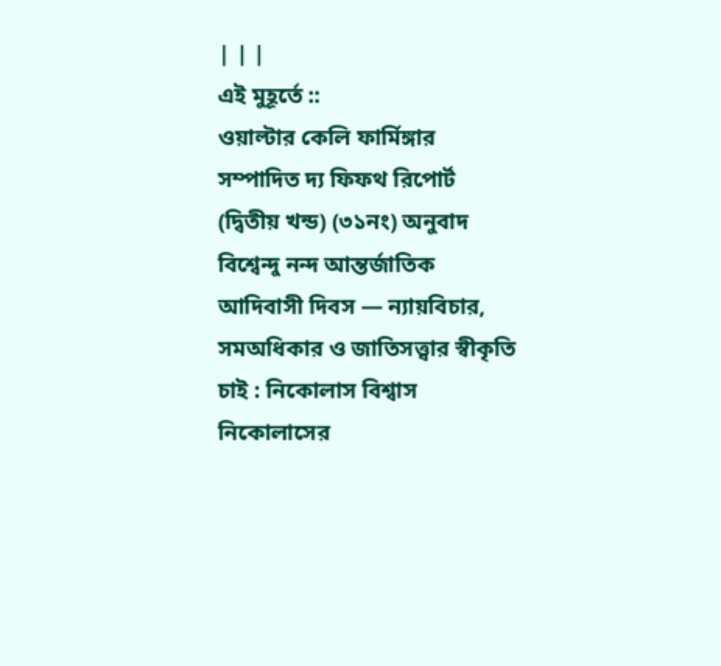| | |
এই মুহূর্তে ::
ওয়াল্টার কেলি ফার্মিঙ্গার সম্পাদিত দ্য ফিফথ রিপোর্ট (দ্বিতীয় খন্ড) (৩১নং) অনুবাদ বিশ্বেন্দু নন্দ আন্তর্জাতিক আদিবাসী দিবস — ন্যায়বিচার, সমঅধিকার ও জাতিসত্ত্বার স্বীকৃতি চাই : নিকোলাস বিশ্বাস নিকোলাসের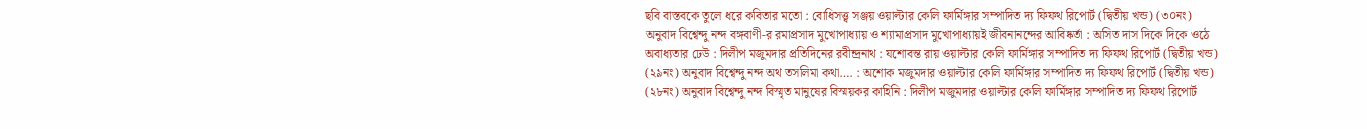ছবি বাস্তবকে তুলে ধরে কবিতার মতো : বোধিসত্ত্ব সঞ্জয় ওয়াল্টার কেলি ফার্মিঙ্গার সম্পাদিত দ্য ফিফথ রিপোর্ট (দ্বিতীয় খন্ড) (৩০নং) অনুবাদ বিশ্বেন্দু নন্দ বঙ্গবাণী-র রমাপ্রসাদ মুখোপাধ্যায় ও শ্যামাপ্রসাদ মুখোপাধ্যায়ই জীবনানন্দের আবিষ্কর্তা : অসিত দাস দিকে দিকে ওঠে অবাধ্যতার ঢেউ : দিলীপ মজুমদার প্রতিদিনের রবীন্দ্রনাথ : যশোবন্ত রায় ওয়াল্টার কেলি ফার্মিঙ্গার সম্পাদিত দ্য ফিফথ রিপোর্ট (দ্বিতীয় খন্ড) (২৯নং) অনুবাদ বিশ্বেন্দু নন্দ অথ তসলিমা কথা…. : অশোক মজুমদার ওয়াল্টার কেলি ফার্মিঙ্গার সম্পাদিত দ্য ফিফথ রিপোর্ট (দ্বিতীয় খন্ড) (২৮নং) অনুবাদ বিশ্বেন্দু নন্দ বিস্মৃত মানুষের বিস্ময়কর কাহিনি : দিলীপ মজুমদার ওয়াল্টার কেলি ফার্মিঙ্গার সম্পাদিত দ্য ফিফথ রিপোর্ট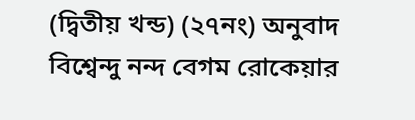(দ্বিতীয় খন্ড) (২৭নং) অনুবাদ বিশ্বেন্দু নন্দ বেগম রোকেয়ার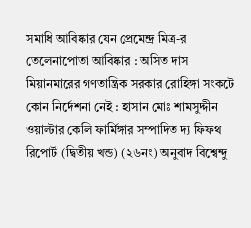সমাধি আবিষ্কার যেন প্রেমেন্দ্র মিত্র-র তেলেনাপোতা আবিষ্কার : অসিত দাস মিয়ানমারের গণতান্ত্রিক সরকার রোহিঙ্গা সংকটে কোন নির্দেশনা নেই : হাসান মোঃ শামসুদ্দীন ওয়াল্টার কেলি ফার্মিঙ্গার সম্পাদিত দ্য ফিফথ রিপোর্ট (দ্বিতীয় খন্ড) (২৬নং) অনুবাদ বিশ্বেন্দু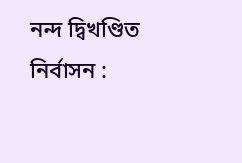নন্দ দ্বিখণ্ডিত নির্বাসন :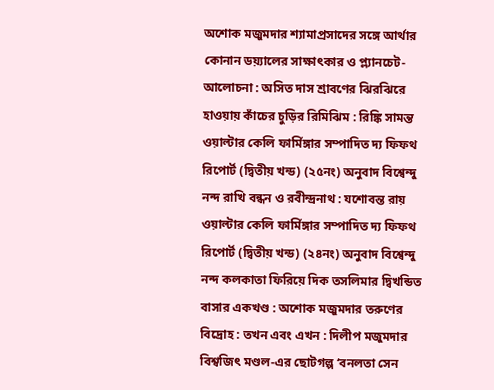অশোক মজুমদার শ্যামাপ্রসাদের সঙ্গে আর্থার কোনান ডয়্যালের সাক্ষাৎকার ও প্ল্যানচেট-আলোচনা : অসিত দাস শ্রাবণের ঝিরঝিরে হাওয়ায় কাঁচের চুড়ির রিমিঝিম : রিঙ্কি সামন্ত ওয়াল্টার কেলি ফার্মিঙ্গার সম্পাদিত দ্য ফিফথ রিপোর্ট (দ্বিতীয় খন্ড) (২৫নং) অনুবাদ বিশ্বেন্দু নন্দ রাখি বন্ধন ও রবীন্দ্রনাথ : যশোবন্ত রায় ওয়াল্টার কেলি ফার্মিঙ্গার সম্পাদিত দ্য ফিফথ রিপোর্ট (দ্বিতীয় খন্ড) (২৪নং) অনুবাদ বিশ্বেন্দু নন্দ কলকাতা ফিরিয়ে দিক তসলিমার দ্বিখন্ডিত বাসার একখণ্ড : অশোক মজুমদার তরুণের বিদ্রোহ : তখন এবং এখন : দিলীপ মজুমদার বিশ্বজিৎ মণ্ডল-এর ছোটগল্প ‘বনলতা সেন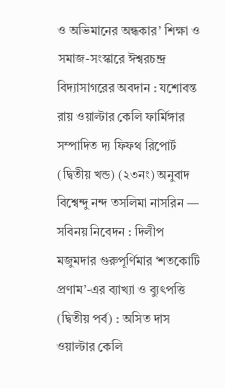ও অভিমানের অন্ধকার’ শিক্ষা ও সমাজ-সংস্কারে ঈশ্বরচন্দ্র বিদ্যাসাগরের অবদান : যশোবন্ত রায় ওয়াল্টার কেলি ফার্মিঙ্গার সম্পাদিত দ্য ফিফথ রিপোর্ট (দ্বিতীয় খন্ড) (২৩নং) অনুবাদ বিশ্বেন্দু নন্দ তসলিমা নাসরিন — সবিনয় নিবেদন : দিলীপ মজুমদার গুরুপূর্ণিমার ‘শতকোটি প্রণাম’-এর ব্যাখ্যা ও ব্যুৎপত্তি (দ্বিতীয় পর্ব) : অসিত দাস ওয়াল্টার কেলি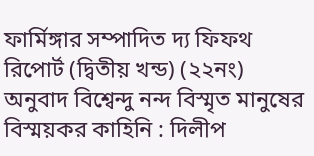ফার্মিঙ্গার সম্পাদিত দ্য ফিফথ রিপোর্ট (দ্বিতীয় খন্ড) (২২নং) অনুবাদ বিশ্বেন্দু নন্দ বিস্মৃত মানুষের বিস্ময়কর কাহিনি : দিলীপ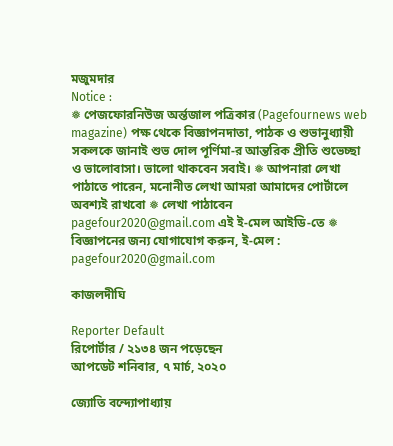মজুমদার
Notice :
❅ পেজফোরনিউজ অর্ন্তজাল পত্রিকার (Pagefournews web magazine) পক্ষ থেকে বিজ্ঞাপনদাতা, পাঠক ও শুভানুধ্যায়ী সকলকে জানাই শুভ দোল পূর্ণিমা-র আন্তরিক প্রীতি শুভেচ্ছা ও ভালোবাসা। ভালো থাকবেন সবাই। ❅ আপনারা লেখা পাঠাতে পারেন, মনোনীত লেখা আমরা আমাদের পোর্টালে অবশ্যই রাখবো ❅ লেখা পাঠাবেন pagefour2020@gmail.com এই ই-মেল আইডি-তে ❅ বিজ্ঞাপনের জন্য যোগাযোগ করুন, ই-মেল : pagefour2020@gmail.com

কাজলদীঘি

Reporter Default
রিপোর্টার / ২১৩৪ জন পড়েছেন
আপডেট শনিবার, ৭ মার্চ, ২০২০

জ্যোতি বন্দ্যোপাধ্যায়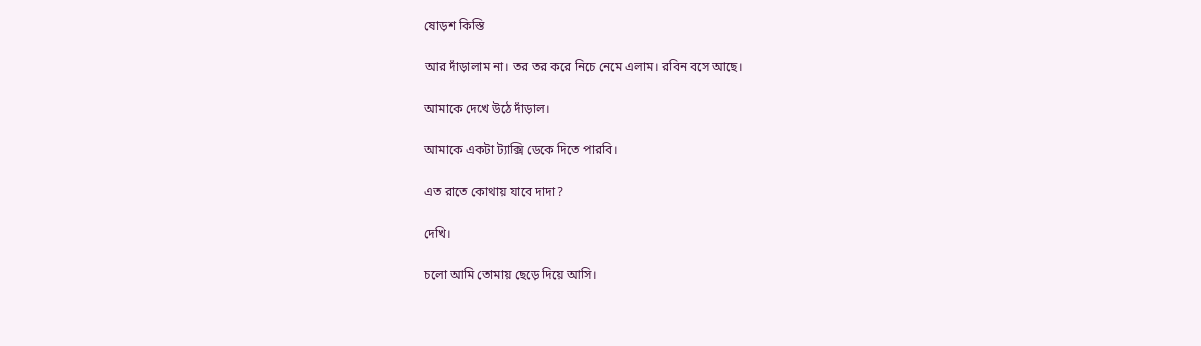ষোড়শ কিস্তি

আর দাঁড়ালাম না। তর তর করে নিচে নেমে এলাম। রবিন বসে আছে।

আমাকে দেখে উঠে দাঁড়াল।

আমাকে একটা ট্যাক্সি ডেকে দিতে পারবি।

এত রাতে কোথায় যাবে দাদা?

দেখি।

চলো আমি তোমায় ছেড়ে দিয়ে আসি।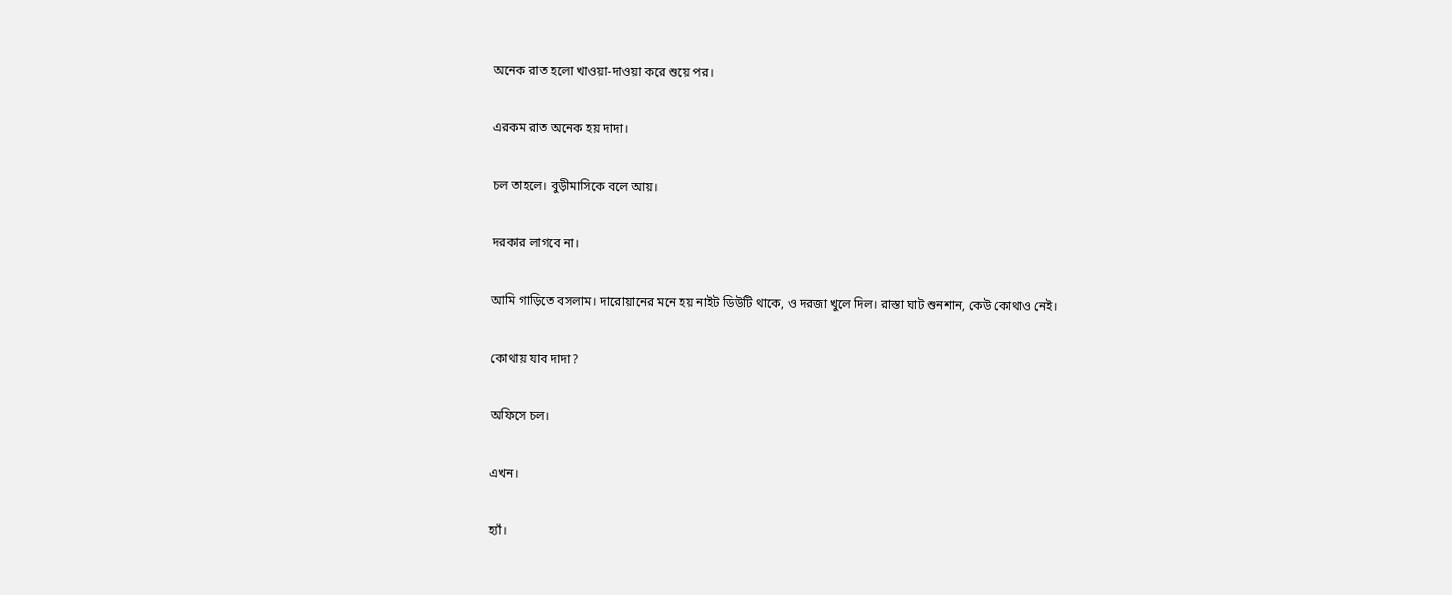অনেক রাত হলো খাওয়া-দাওয়া করে শুয়ে পর।

এরকম রাত অনেক হয় দাদা।

চল তাহলে। বুড়ীমাসিকে বলে আয়।

দরকার লাগবে না।

আমি গাড়িতে বসলাম। দারোয়ানের মনে হয় নাইট ডিউটি থাকে, ও দরজা খুলে দিল। রাস্তা ঘাট শুনশান, কেউ কোথাও নেই।

কোথায় যাব দাদা?

অফিসে চল।

এখন।

হ্যাঁ।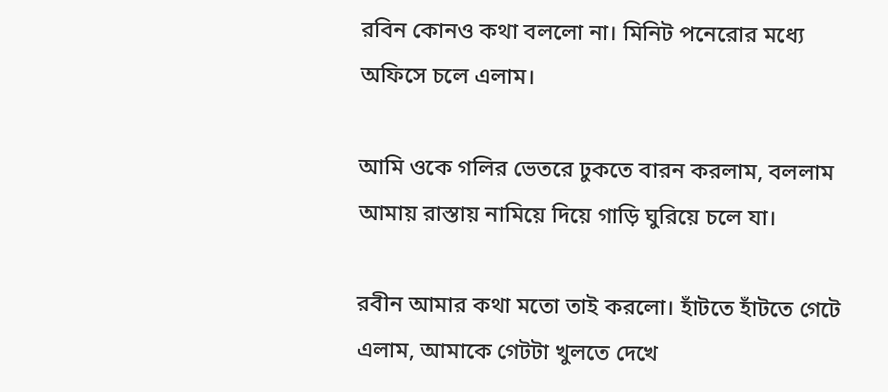রবিন কোনও কথা বললো না। মিনিট পনেরোর মধ্যে অফিসে চলে এলাম।

আমি ওকে গলির ভেতরে ঢুকতে বারন করলাম, বললাম আমায় রাস্তায় নামিয়ে দিয়ে গাড়ি ঘুরিয়ে চলে যা।

রবীন আমার কথা মতো তাই করলো। হাঁটতে হাঁটতে গেটে এলাম, আমাকে গেটটা খুলতে দেখে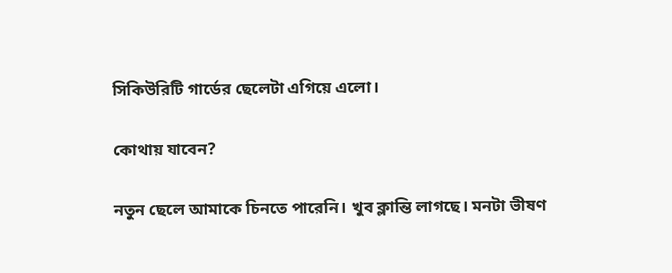সিকিউরিটি গার্ডের ছেলেটা এগিয়ে এলো।

কোথায় যাবেন?

নতুন ছেলে আমাকে চিনতে পারেনি। খুব ক্লান্তি লাগছে। মনটা ভীষণ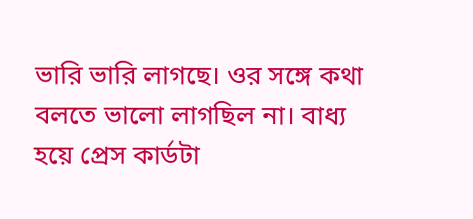ভারি ভারি লাগছে। ওর সঙ্গে কথা বলতে ভালো লাগছিল না। বাধ্য হয়ে প্রেস কার্ডটা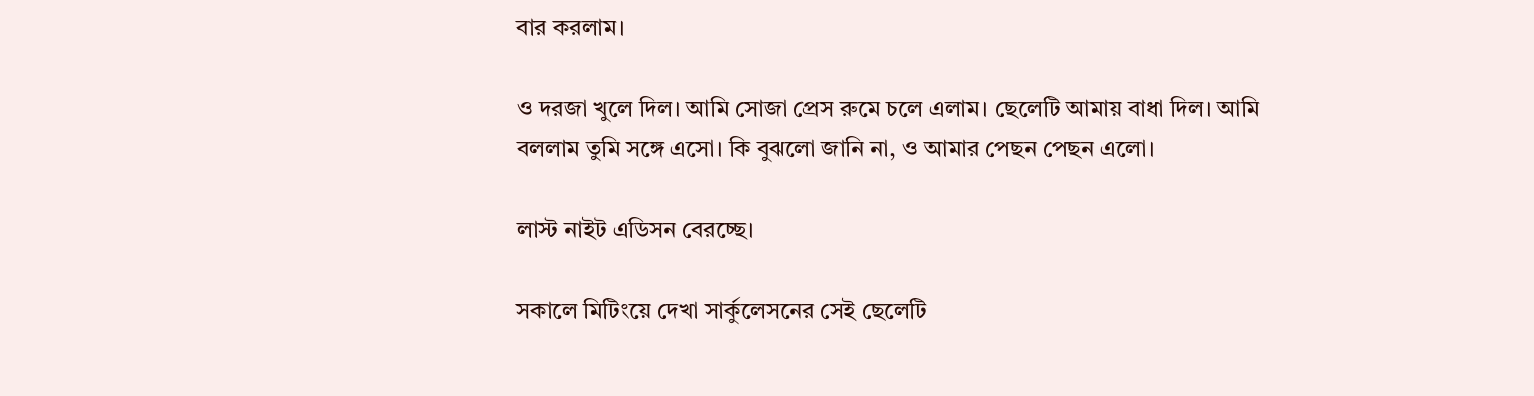বার করলাম।

ও দরজা খুলে দিল। আমি সোজা প্রেস রুমে চলে এলাম। ছেলেটি আমায় বাধা দিল। আমি বললাম তুমি সঙ্গে এসো। কি বুঝলো জানি না, ও আমার পেছন পেছন এলো।

লাস্ট নাইট এডিসন বেরচ্ছে।

সকালে মিটিংয়ে দেখা সার্কুলেসনের সেই ছেলেটি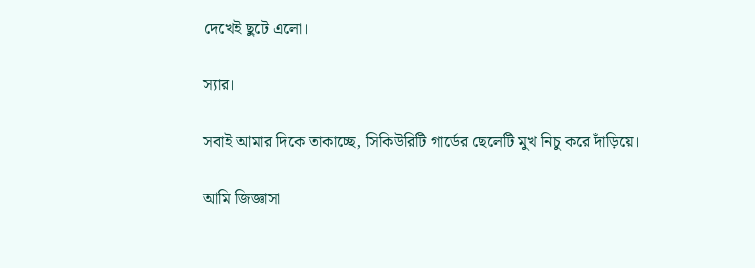দেখেই ছুটে এলো।

স্যার।

সবাই আমার দিকে তাকাচ্ছে, সিকিউরিটি গার্ডের ছেলেটি মুখ নিচু করে দাঁড়িয়ে।

আমি জিজ্ঞাসা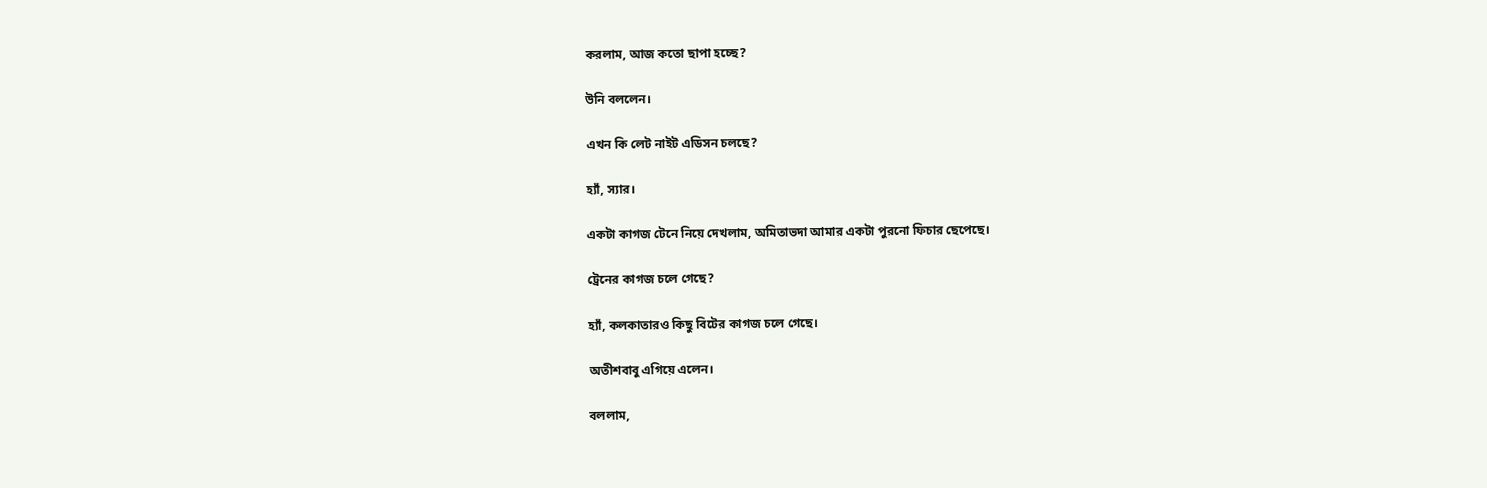করলাম, আজ কতো ছাপা হচ্ছে?

উনি বললেন।

এখন কি লেট নাইট এডিসন চলছে?

হ্যাঁ, স্যার।

একটা কাগজ টেনে নিয়ে দেখলাম, অমিতাভদা আমার একটা পুরনো ফিচার ছেপেছে।

ট্রেনের কাগজ চলে গেছে?

হ্যাঁ, কলকাতারও কিছু বিটের কাগজ চলে গেছে।

অতীশবাবু এগিয়ে এলেন।

বললাম,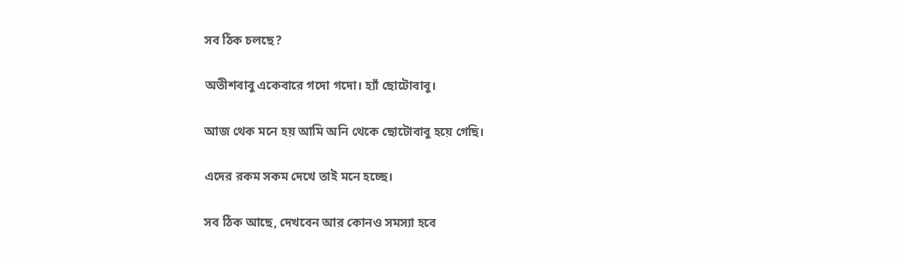সব ঠিক চলছে?

অতীশবাবু একেবারে গদো গদো। হ্যাঁ ছোটোবাবু।

আজ থেক মনে হয় আমি অনি থেকে ছোটোবাবু হয়ে গেছি।

এদের রকম সকম দেখে তাই মনে হচ্ছে।

সব ঠিক আছে, দেখবেন আর কোনও সমস্যা হবে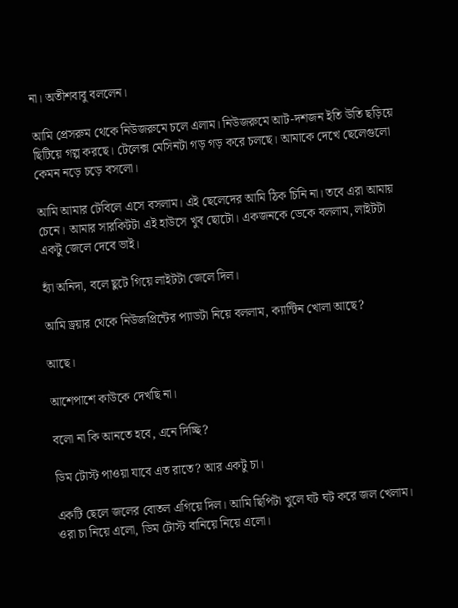না। অতীশবাবু বললেন।

আমি প্রেসরুম থেকে নিউজরুমে চলে এলাম। নিউজরুমে আট-দশজন ইতি উতি ছড়িয়ে ছিটিয়ে গল্প করছে। টেলেক্স মেসিনটা গড় গড় করে চলছে। আমাকে দেখে ছেলেগুলো কেমন নড়ে চড়ে বসলো।

আমি আমার টেবিলে এসে বসলাম। এই ছেলেদের আমি ঠিক চিনি না। তবে এরা আমায় চেনে। আমার সারকিটটা এই হাউসে খুব ছোটো। একজনকে ডেকে বললাম, লাইটটা একটু জেলে দেবে ভাই।

হ্যাঁ অনিদা, বলে ছুটে গিয়ে লাইটটা জেলে দিল।

আমি ড্রয়ার থেকে নিউজপ্রিন্টের প্যাডটা নিয়ে বললাম, ক্যান্টিন খোলা আছে?

আছে।

আশেপাশে কাউকে দেখছি না।

বলো না কি আনতে হবে, এনে দিচ্ছি?

ডিম টোস্ট পাওয়া যাবে এত রাতে? আর একটু চা।

একটি ছেলে জলের বোতল এগিয়ে দিল। আমি ছিপিটা খুলে ঘট ঘট করে জল খেলাম। ওরা চা নিয়ে এলো, ডিম টোস্ট বানিয়ে নিয়ে এলো।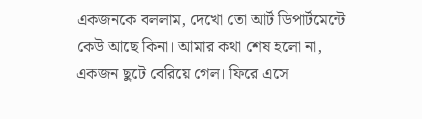একজনকে বললাম, দেখো তো আর্ট ডিপার্টমেন্টে কেউ আছে কিনা। আমার কথা শেষ হলো না, একজন ছুটে বেরিয়ে গেল। ফিরে এসে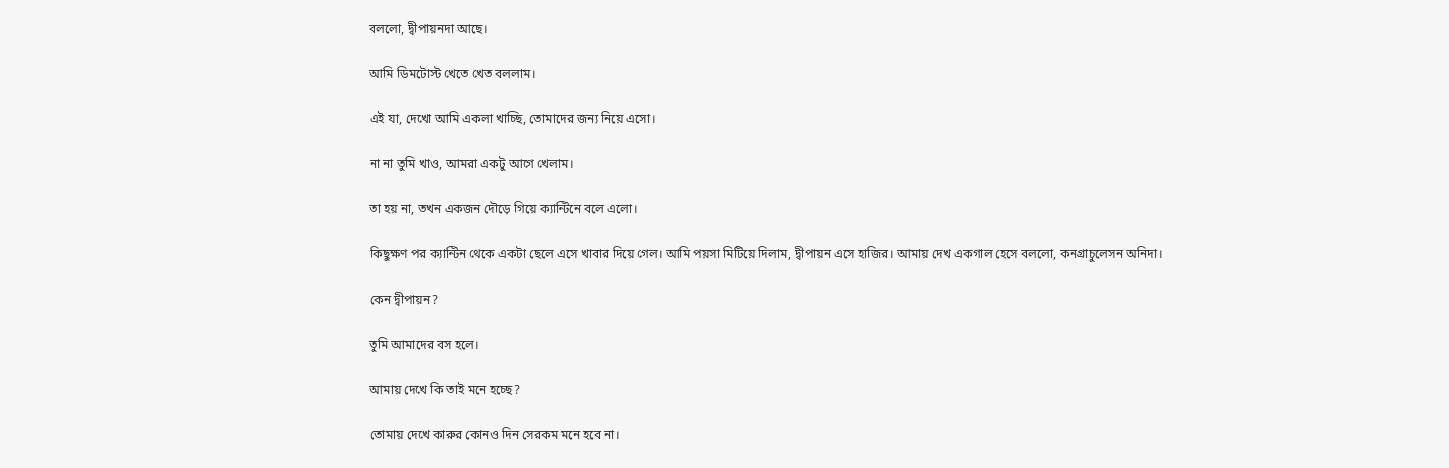বললো, দ্বীপায়নদা আছে।

আমি ডিমটোস্ট খেতে খেত বললাম।

এই যা, দেখো আমি একলা খাচ্ছি, তোমাদের জন্য নিয়ে এসো।

না না তুমি খাও, আমরা একটু আগে খেলাম।

তা হয় না, তখন একজন দৌড়ে গিয়ে ক্যান্টিনে বলে এলো।

কিছুক্ষণ পর ক্যান্টিন থেকে একটা ছেলে এসে খাবার দিয়ে গেল। আমি পয়সা মিটিয়ে দিলাম, দ্বীপায়ন এসে হাজির। আমায় দেখ একগাল হেসে বললো, কনগ্রাচুলেসন অনিদা।

কেন দ্বীপায়ন?

তুমি আমাদের বস হলে।

আমায় দেখে কি তাই মনে হচ্ছে?

তোমায় দেখে কারুর কোনও দিন সেরকম মনে হবে না।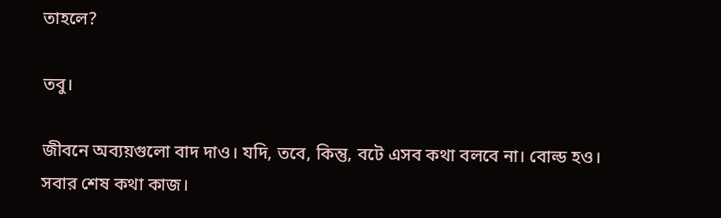তাহলে?

তবু।

জীবনে অব্যয়গুলো বাদ দাও। যদি, তবে, কিন্তু, বটে এসব কথা বলবে না। বোল্ড হও। সবার শেষ কথা কাজ।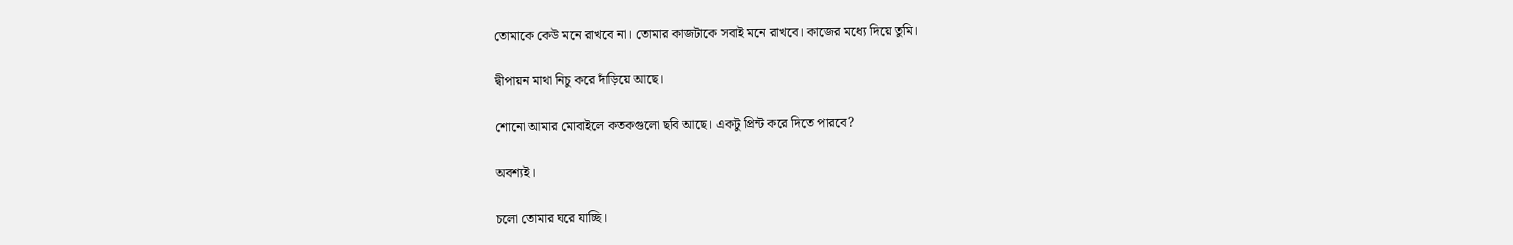তোমাকে কেউ মনে রাখবে না। তোমার কাজটাকে সবাই মনে রাখবে। কাজের মধ্যে দিয়ে তুমি।

দ্বীপায়ন মাথা নিচু করে দাঁড়িয়ে আছে।

শোনো আমার মোবাইলে কতকগুলো ছবি আছে। একটু প্রিন্ট করে দিতে পারবে?

অবশ্যই।

চলো তোমার ঘরে যাচ্ছি।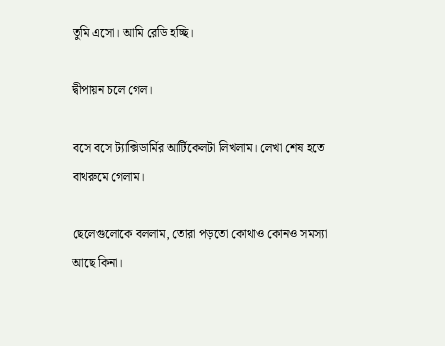তুমি এসো। আমি রেডি হচ্ছি।

দ্বীপায়ন চলে গেল।

বসে বসে ট্যাক্সিডার্মির আর্টিকেলটা লিখলাম। লেখা শেষ হতে বাথরুমে গেলাম।

ছেলেগুলোকে বললাম, তোরা পড়তো কোথাও কোনও সমস্যা আছে কিনা।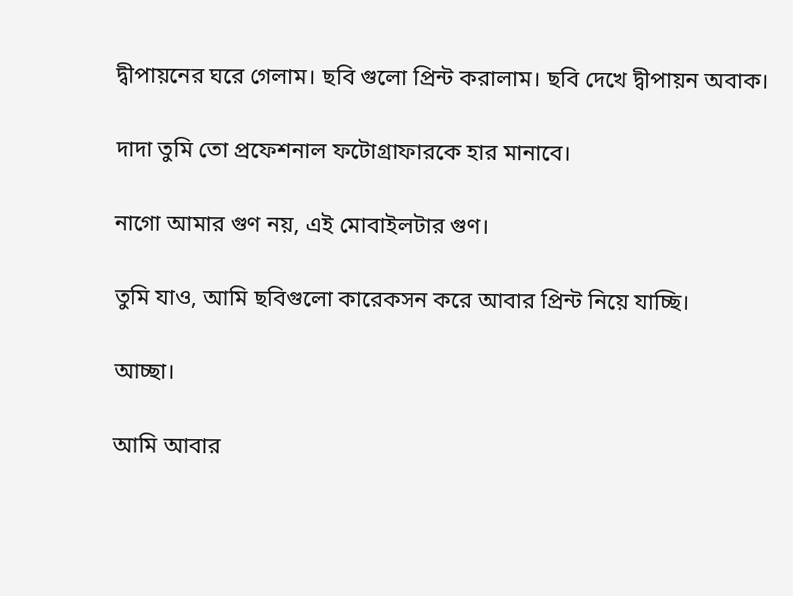দ্বীপায়নের ঘরে গেলাম। ছবি গুলো প্রিন্ট করালাম। ছবি দেখে দ্বীপায়ন অবাক।

দাদা তুমি তো প্রফেশনাল ফটোগ্রাফারকে হার মানাবে।

নাগো আমার গুণ নয়, এই মোবাইলটার গুণ।

তুমি যাও, আমি ছবিগুলো কারেকসন করে আবার প্রিন্ট নিয়ে যাচ্ছি।

আচ্ছা।

আমি আবার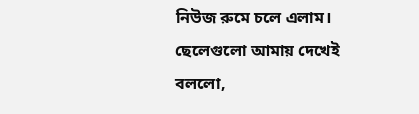নিউজ রুমে চলে এলাম। ছেলেগুলো আমায় দেখেই বললো,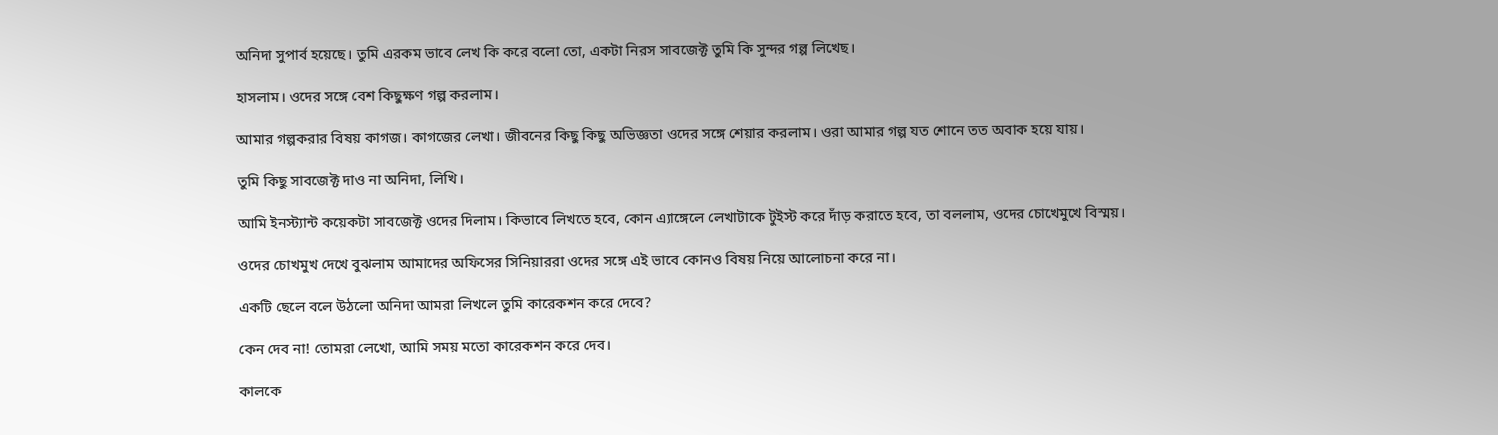অনিদা সুপার্ব হয়েছে। তুমি এরকম ভাবে লেখ কি করে বলো তো, একটা নিরস সাবজেক্ট তুমি কি সুন্দর গল্প লিখেছ।

হাসলাম। ওদের সঙ্গে বেশ কিছুক্ষণ গল্প করলাম।

আমার গল্পকরার বিষয় কাগজ। কাগজের লেখা। জীবনের কিছু কিছু অভিজ্ঞতা ওদের সঙ্গে শেয়ার করলাম। ওরা আমার গল্প যত শোনে তত অবাক হয়ে যায়।

তুমি কিছু সাবজেক্ট দাও না অনিদা, লিখি।

আমি ইনস্ট্যান্ট কয়েকটা সাবজেক্ট ওদের দিলাম। কিভাবে লিখতে হবে, কোন এ্যাঙ্গেলে লেখাটাকে টুইস্ট করে দাঁড় করাতে হবে, তা বললাম, ওদের চোখেমুখে বিস্ময়।

ওদের চোখমুখ দেখে বুঝলাম আমাদের অফিসের সিনিয়াররা ওদের সঙ্গে এই ভাবে কোনও বিষয় নিয়ে আলোচনা করে না।

একটি ছেলে বলে উঠলো অনিদা আমরা লিখলে তুমি কারেকশন করে দেবে?

কেন দেব না! তোমরা লেখো, আমি সময় মতো কারেকশন করে দেব।

কালকে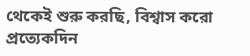থেকেই শুরু করছি, বিশ্বাস করো প্রত্যেকদিন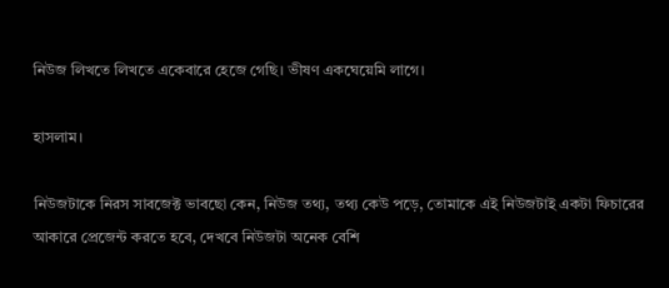নিউজ লিখতে লিখতে একেবারে হেজে গেছি। ভীষণ একঘেয়েমি লাগে।

হাসলাম।

নিউজটাকে নিরস সাবজেক্ট ভাবছো কেন, নিউজ তথ্য, তথ্য কেউ পড়ে, তোমাকে এই নিউজটাই একটা ফিচারের আকারে প্রেজেন্ট করতে হবে, দেখবে নিউজটা অনেক বেশি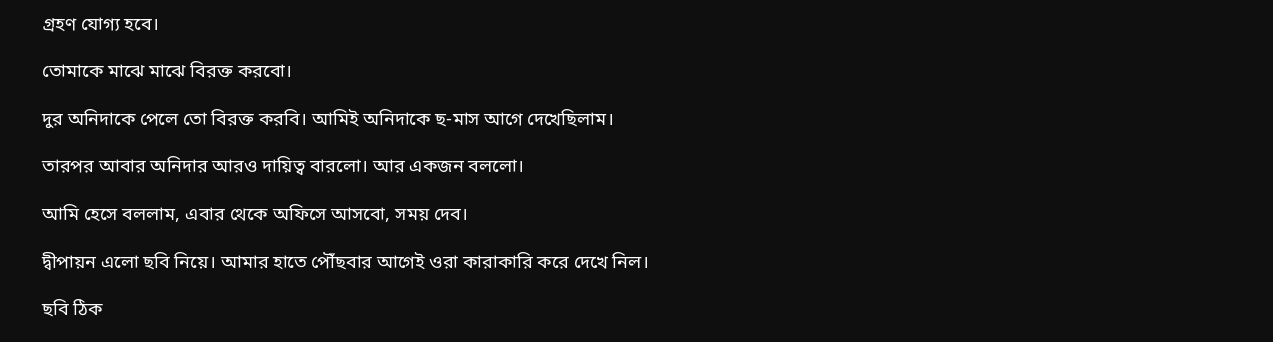গ্রহণ যোগ্য হবে।

তোমাকে মাঝে মাঝে বিরক্ত করবো।

দুর অনিদাকে পেলে তো বিরক্ত করবি। আমিই অনিদাকে ছ-মাস আগে দেখেছিলাম।

তারপর আবার অনিদার আরও দায়িত্ব বারলো। আর একজন বললো।

আমি হেসে বললাম, এবার থেকে অফিসে আসবো, সময় দেব।

দ্বীপায়ন এলো ছবি নিয়ে। আমার হাতে পৌঁছবার আগেই ওরা কারাকারি করে দেখে নিল।

ছবি ঠিক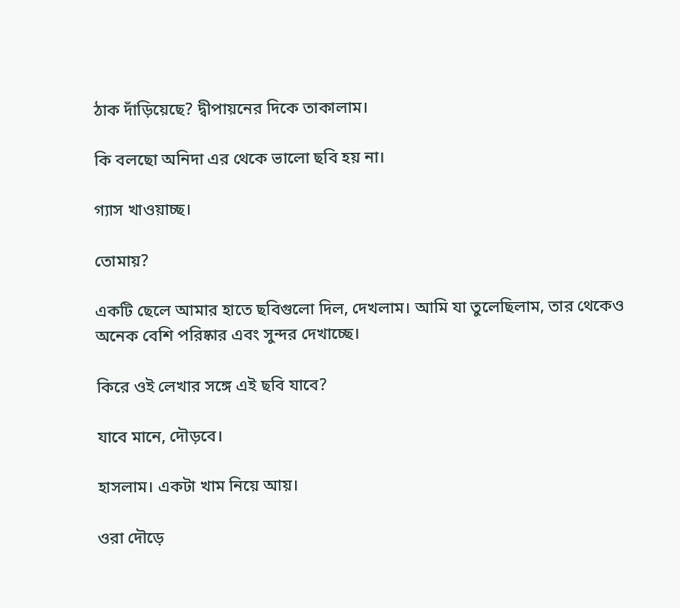ঠাক দাঁড়িয়েছে? দ্বীপায়নের দিকে তাকালাম।

কি বলছো অনিদা এর থেকে ভালো ছবি হয় না।

গ্যাস খাওয়াচ্ছ।

তোমায়?

একটি ছেলে আমার হাতে ছবিগুলো দিল, দেখলাম। আমি যা তুলেছিলাম, তার থেকেও অনেক বেশি পরিষ্কার এবং সুন্দর দেখাচ্ছে।

কিরে ওই লেখার সঙ্গে এই ছবি যাবে?

যাবে মানে, দৌড়বে।

হাসলাম। একটা খাম নিয়ে আয়।

ওরা দৌড়ে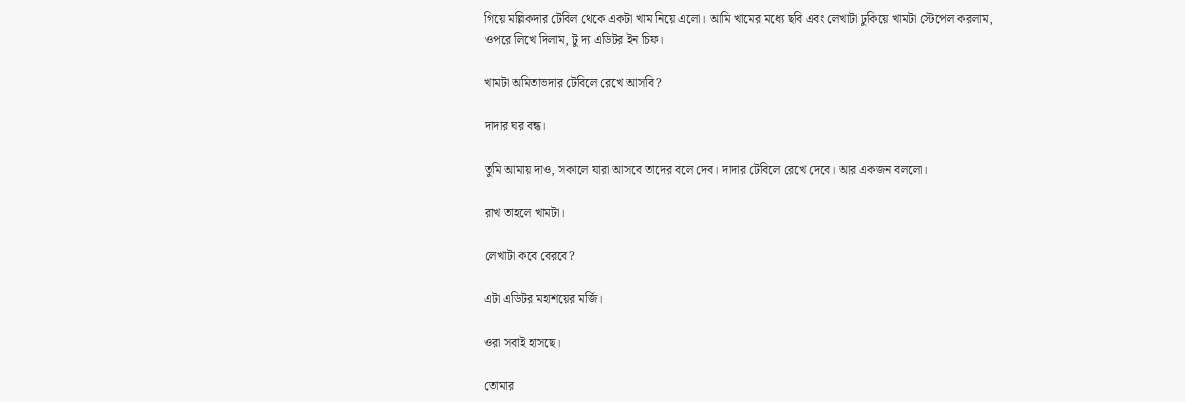গিয়ে মল্লিকদার টেবিল থেকে একটা খাম নিয়ে এলো। আমি খামের মধ্যে ছবি এবং লেখাটা ঢুকিয়ে খামটা স্টেপেল করলাম, ওপরে লিখে দিলাম, টু দ্য এডিটর ইন চিফ।

খামটা অমিতাভদার টেবিলে রেখে আসবি?

দাদার ঘর বন্ধ।

তুমি আমায় দাও, সকালে যারা আসবে তাদের বলে দেব। দাদার টেবিলে রেখে দেবে। আর একজন বললো।

রাখ তাহলে খামটা।

লেখাটা কবে বেরবে?

এটা এডিটর মহাশয়ের মর্জি।

ওরা সবাই হাসছে।

তোমার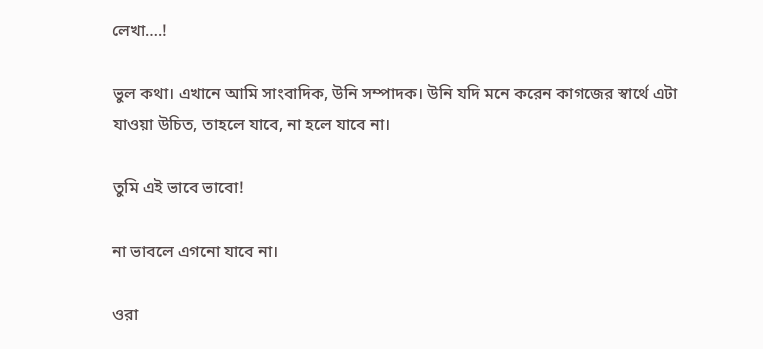লেখা….!

ভুল কথা। এখানে আমি সাংবাদিক, উনি সম্পাদক। উনি যদি মনে করেন কাগজের স্বার্থে এটা যাওয়া উচিত, তাহলে যাবে, না হলে যাবে না।

তুমি এই ভাবে ভাবো!

না ভাবলে এগনো যাবে না।

ওরা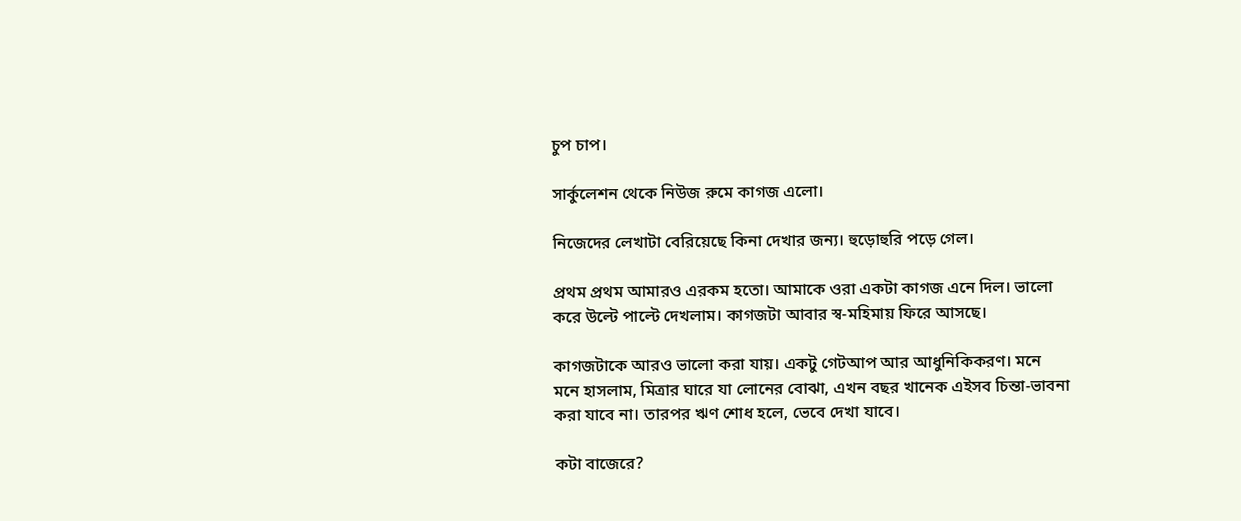চুপ চাপ।

সার্কুলেশন থেকে নিউজ রুমে কাগজ এলো।

নিজেদের লেখাটা বেরিয়েছে কিনা দেখার জন্য। হুড়োহুরি পড়ে গেল।

প্রথম প্রথম আমারও এরকম হতো। আমাকে ওরা একটা কাগজ এনে দিল। ভালো করে উল্টে পাল্টে দেখলাম। কাগজটা আবার স্ব-মহিমায় ফিরে আসছে।

কাগজটাকে আরও ভালো করা যায়। একটু গেটআপ আর আধুনিকিকরণ। মনে মনে হাসলাম, মিত্রার ঘারে যা লোনের বোঝা, এখন বছর খানেক এইসব চিন্তা-ভাবনা করা যাবে না। তারপর ঋণ শোধ হলে, ভেবে দেখা যাবে।

কটা বাজেরে?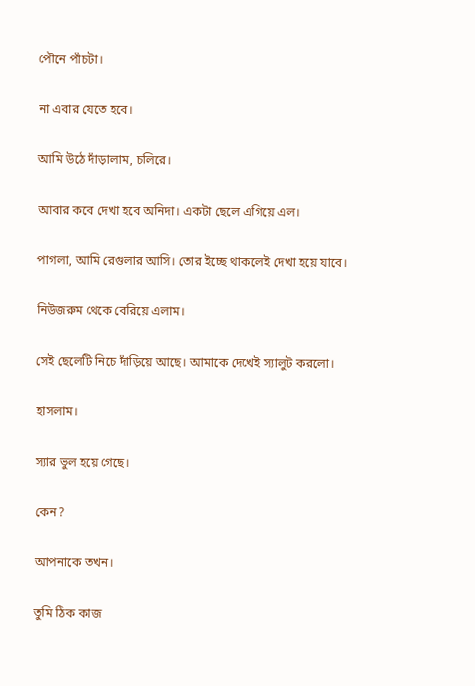পৌনে পাঁচটা।

না এবার যেতে হবে।

আমি উঠে দাঁড়ালাম, চলিরে।

আবার কবে দেখা হবে অনিদা। একটা ছেলে এগিয়ে এল।

পাগলা, আমি রেগুলার আসি। তোর ইচ্ছে থাকলেই দেখা হয়ে যাবে।

নিউজরুম থেকে বেরিয়ে এলাম।

সেই ছেলেটি নিচে দাঁড়িয়ে আছে। আমাকে দেখেই স্যালুট করলো।

হাসলাম।

স্যার ভুল হয়ে গেছে।

কেন?

আপনাকে তখন।

তুমি ঠিক কাজ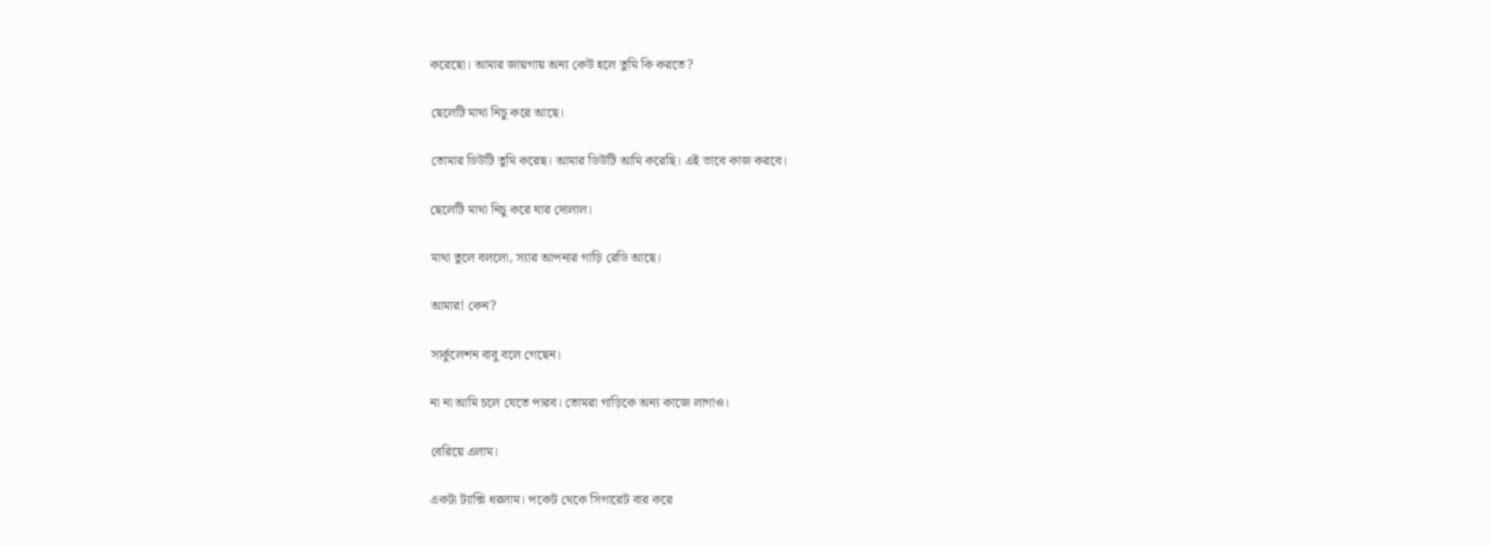করেছো। আমার জায়গায় অন্য কেউ হলে তুমি কি করতে?

ছেলেটি মাথা নিচু করে আছে।

তোমার ডিউটি তুমি করেছ। আমার ডিউটি আমি করেছি। এই ভাবে কাজ করবে।

ছেলেটি মাথা নিচু করে ঘার দোলাল।

মাথা তুলে বললো, স্যার আপনার গাড়ি রেডি আছে।

আমার! কেন?

সার্কুলেশন বাবু বলে গেছেন।

না না আমি চলে যেতে পারব। তোমরা গাড়িকে অন্য কাজে লাগাও।

বেরিয়ে এলাম।

একটা ট্যাক্সি ধরলাম। পকেট থেকে সিগারেট বার করে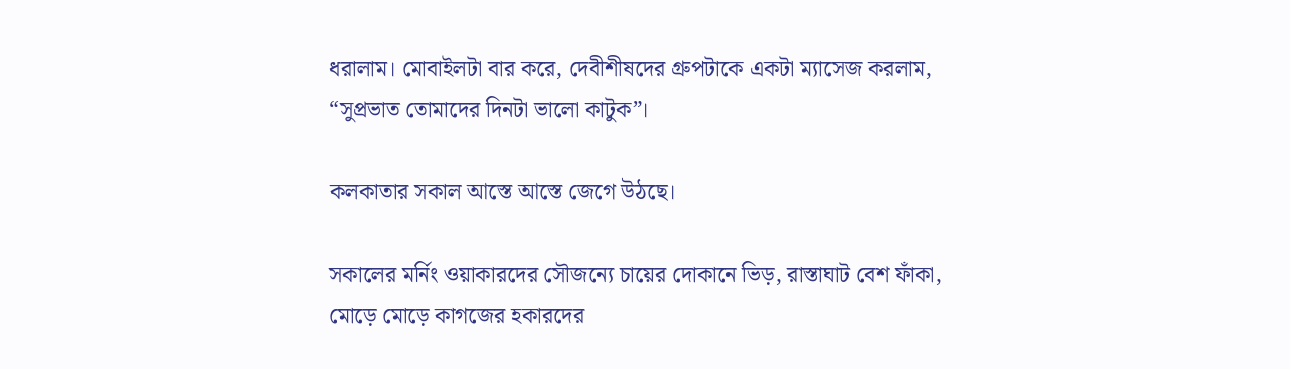ধরালাম। মোবাইলটা বার করে, দেবীশীষদের গ্রুপটাকে একটা ম্যাসেজ করলাম, “সুপ্রভাত তোমাদের দিনটা ভালো কাটুক”।

কলকাতার সকাল আস্তে আস্তে জেগে উঠছে।

সকালের মর্নিং ওয়াকারদের সৌজন্যে চায়ের দোকানে ভিড়, রাস্তাঘাট বেশ ফাঁকা, মোড়ে মোড়ে কাগজের হকারদের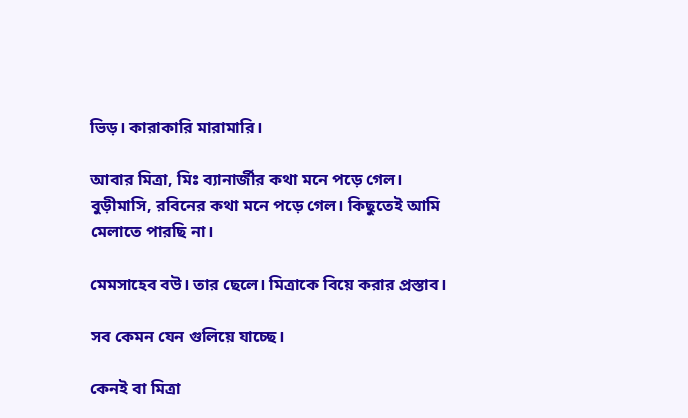ভিড়। কারাকারি মারামারি।

আবার মিত্রা, মিঃ ব্যানার্জীর কথা মনে পড়ে গেল। বুড়ীমাসি, রবিনের কথা মনে পড়ে গেল। কিছুতেই আমি মেলাতে পারছি না।

মেমসাহেব বউ। তার ছেলে। মিত্রাকে বিয়ে করার প্রস্তাব।

সব কেমন যেন গুলিয়ে যাচ্ছে।

কেনই বা মিত্রা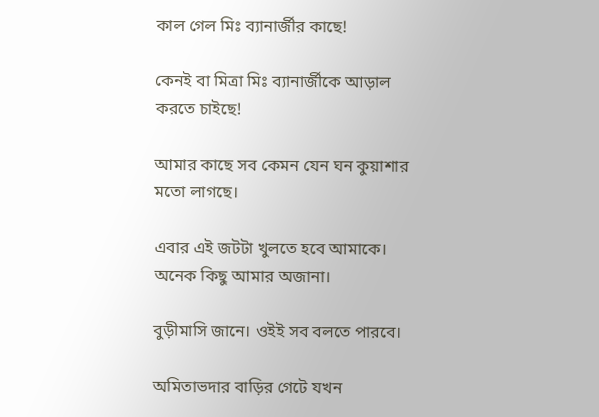কাল গেল মিঃ ব্যানার্জীর কাছে!

কেনই বা মিত্রা মিঃ ব্যানার্জীকে আড়াল করতে চাইছে!

আমার কাছে সব কেমন যেন ঘন কুয়াশার মতো লাগছে।

এবার এই জটটা খুলতে হবে আমাকে। অনেক কিছু আমার অজানা।

বুড়ীমাসি জানে। ওইই সব বলতে পারবে।

অমিতাভদার বাড়ির গেটে যখন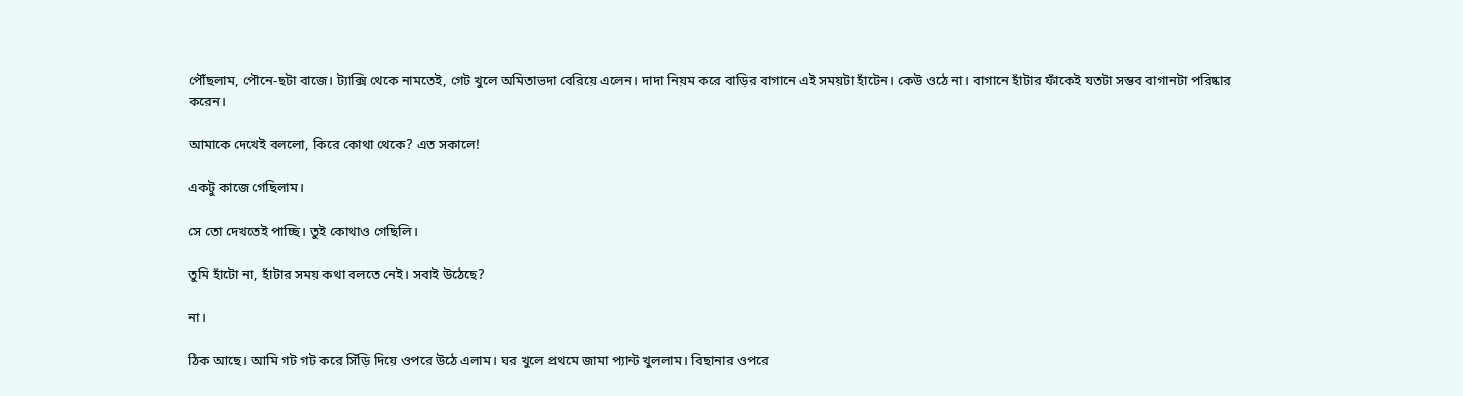পৌঁছলাম, পৌনে-ছটা বাজে। ট্যাক্সি থেকে নামতেই, গেট খুলে অমিতাভদা বেরিয়ে এলেন। দাদা নিয়ম করে বাড়ির বাগানে এই সময়টা হাঁটেন। কেউ ওঠে না। বাগানে হাঁটার ফাঁকেই যতটা সম্ভব বাগানটা পরিষ্কার করেন।

আমাকে দেখেই বললো, কিরে কোথা থেকে? এত সকালে!

একটু কাজে গেছিলাম।

সে তো দেখতেই পাচ্ছি। তুই কোথাও গেছিলি।

তুমি হাঁটো না, হাঁটার সময় কথা বলতে নেই। সবাই উঠেছে?

না।

ঠিক আছে। আমি গট গট করে সিঁড়ি দিয়ে ওপরে উঠে এলাম। ঘর খুলে প্রথমে জামা প্যান্ট খুললাম। বিছানার ওপরে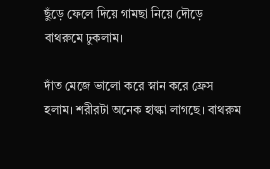ছুঁড়ে ফেলে দিয়ে গামছা নিয়ে দৌড়ে বাথরুমে ঢুকলাম।

দাঁত মেজে ভালো করে স্নান করে ফ্রেস হলাম। শরীরটা অনেক হাল্কা লাগছে। বাথরুম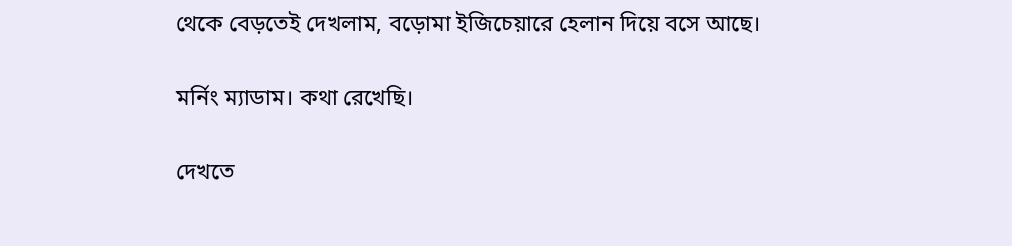থেকে বেড়তেই দেখলাম, বড়োমা ইজিচেয়ারে হেলান দিয়ে বসে আছে।

মর্নিং ম্যাডাম। কথা রেখেছি।

দেখতে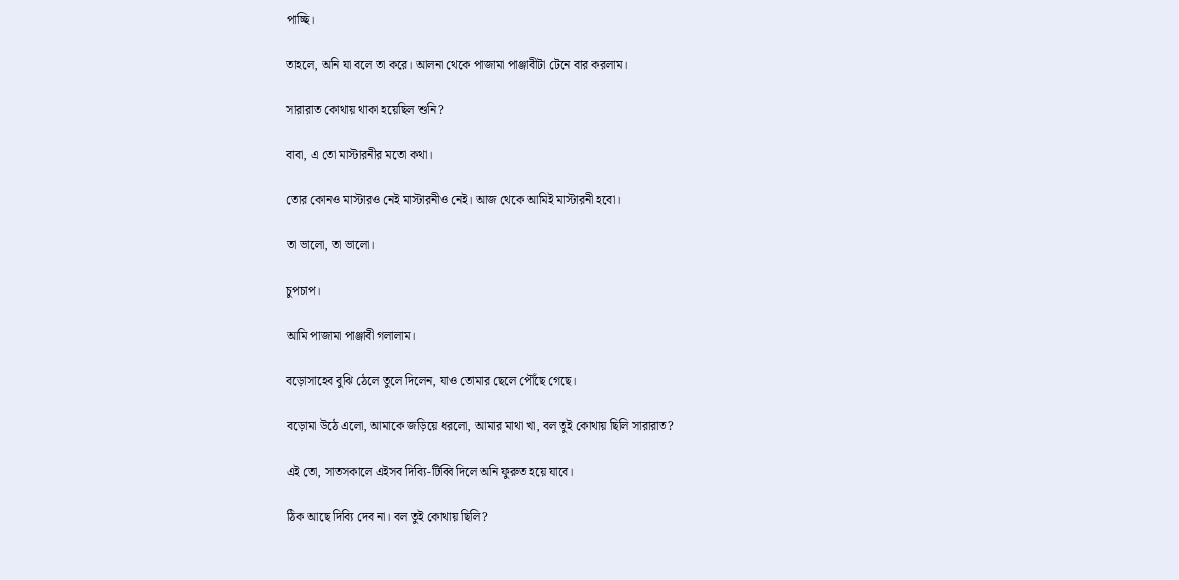পাচ্ছি।

তাহলে, অনি যা বলে তা করে। আলনা থেকে পাজামা পাঞ্জাবীটা টেনে বার করলাম।

সারারাত কোথায় থাকা হয়েছিল শুনি?

বাবা, এ তো মাস্টারনীর মতো কথা।

তোর কোনও মাস্টারও নেই মাস্টারনীও নেই। আজ থেকে আমিই মাস্টারনী হবো।

তা ভালো, তা ভালো।

চুপচাপ।

আমি পাজামা পাঞ্জাবী গলালাম।

বড়োসাহেব বুঝি ঠেলে তুলে দিলেন, যাও তোমার ছেলে পৌঁছে গেছে।

বড়োমা উঠে এলো, আমাকে জড়িয়ে ধরলো, আমার মাথা খা, বল তুই কোথায় ছিলি সারারাত?

এই তো, সাতসকালে এইসব দিব্যি-টিব্বি দিলে অনি ফুরুত হয়ে যাবে।

ঠিক আছে দিব্যি দেব না। বল তুই কোথায় ছিলি?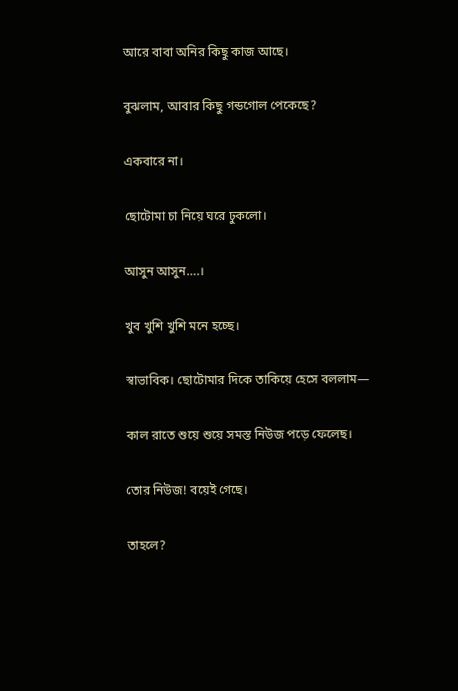আরে বাবা অনির কিছু কাজ আছে।

বুঝলাম, আবার কিছু গন্ডগোল পেকেছে?

একবারে না।

ছোটোমা চা নিয়ে ঘরে ঢুকলো।

আসুন আসুন….।

খুব খুশি খুশি মনে হচ্ছে।

স্বাভাবিক। ছোটোমার দিকে তাকিয়ে হেসে বললাম—

কাল রাতে শুয়ে শুয়ে সমস্ত নিউজ পড়ে ফেলেছ।

তোর নিউজ! বয়েই গেছে।

তাহলে?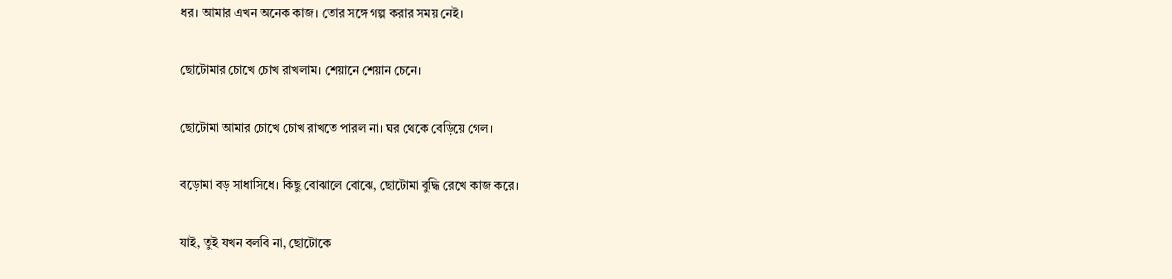ধর। আমার এখন অনেক কাজ। তোর সঙ্গে গল্প করার সময় নেই।

ছোটোমার চোখে চোখ রাখলাম। শেয়ানে শেয়ান চেনে।

ছোটোমা আমার চোখে চোখ রাখতে পারল না। ঘর থেকে বেড়িয়ে গেল।

বড়োমা বড় সাধাসিধে। কিছু বোঝালে বোঝে, ছোটোমা বুদ্ধি রেখে কাজ করে।

যাই, তুই যখন বলবি না, ছোটোকে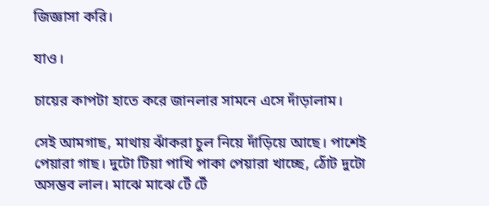জিজ্ঞাসা করি।

যাও।

চায়ের কাপটা হাতে করে জানলার সামনে এসে দাঁড়ালাম।

সেই আমগাছ, মাথায় ঝাঁকরা চুল নিয়ে দাঁড়িয়ে আছে। পাশেই পেয়ারা গাছ। দুটো টিয়া পাখি পাকা পেয়ারা খাচ্ছে, ঠোঁট দুটো অসম্ভব লাল। মাঝে মাঝে টেঁ টেঁ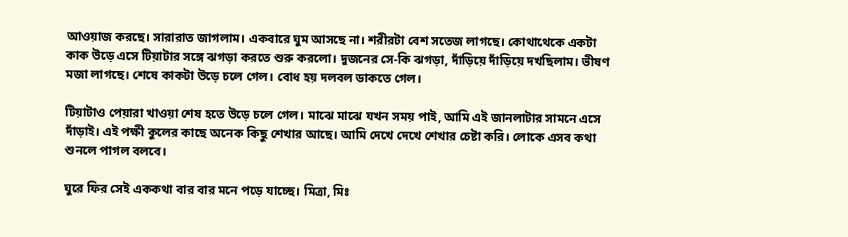আওয়াজ করছে। সারারাত জাগলাম। একবারে ঘুম আসছে না। শরীরটা বেশ সতেজ লাগছে। কোথাথেকে একটা কাক উড়ে এসে টিয়াটার সঙ্গে ঝগড়া করতে শুরু করলো। দুজনের সে-কি ঝগড়া, দাঁড়িয়ে দাঁড়িয়ে দখছিলাম। ভীষণ মজা লাগছে। শেষে কাকটা উড়ে চলে গেল। বোধ হয় দলবল ডাকতে গেল।

টিয়াটাও পেয়ারা খাওয়া শেষ হতে উড়ে চলে গেল। মাঝে মাঝে যখন সময় পাই, আমি এই জানলাটার সামনে এসে দাঁড়াই। এই পক্ষী কুলের কাছে অনেক কিছু শেখার আছে। আমি দেখে দেখে শেখার চেষ্টা করি। লোকে এসব কথা শুনলে পাগল বলবে।

ঘুরে ফির সেই এককথা বার বার মনে পড়ে যাচ্ছে। মিত্রা, মিঃ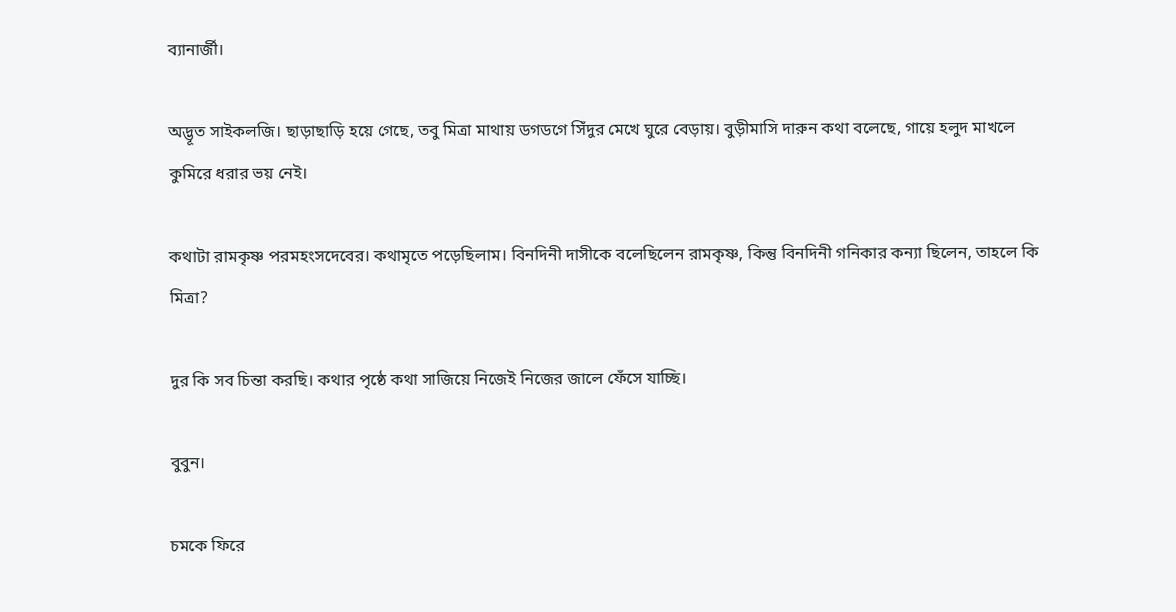ব্যানার্জী।

অদ্ভূত সাইকলজি। ছাড়াছাড়ি হয়ে গেছে, তবু মিত্রা মাথায় ডগডগে সিঁদুর মেখে ঘুরে বেড়ায়। বুড়ীমাসি দারুন কথা বলেছে, গায়ে হলুদ মাখলে কুমিরে ধরার ভয় নেই।

কথাটা রামকৃষ্ণ পরমহংসদেবের। কথামৃতে পড়েছিলাম। বিনদিনী দাসীকে বলেছিলেন রামকৃষ্ণ, কিন্তু বিনদিনী গনিকার কন্যা ছিলেন, তাহলে কি মিত্রা?

দুর কি সব চিন্তা করছি। কথার পৃষ্ঠে কথা সাজিয়ে নিজেই নিজের জালে ফেঁসে যাচ্ছি।

বুবুন।

চমকে ফিরে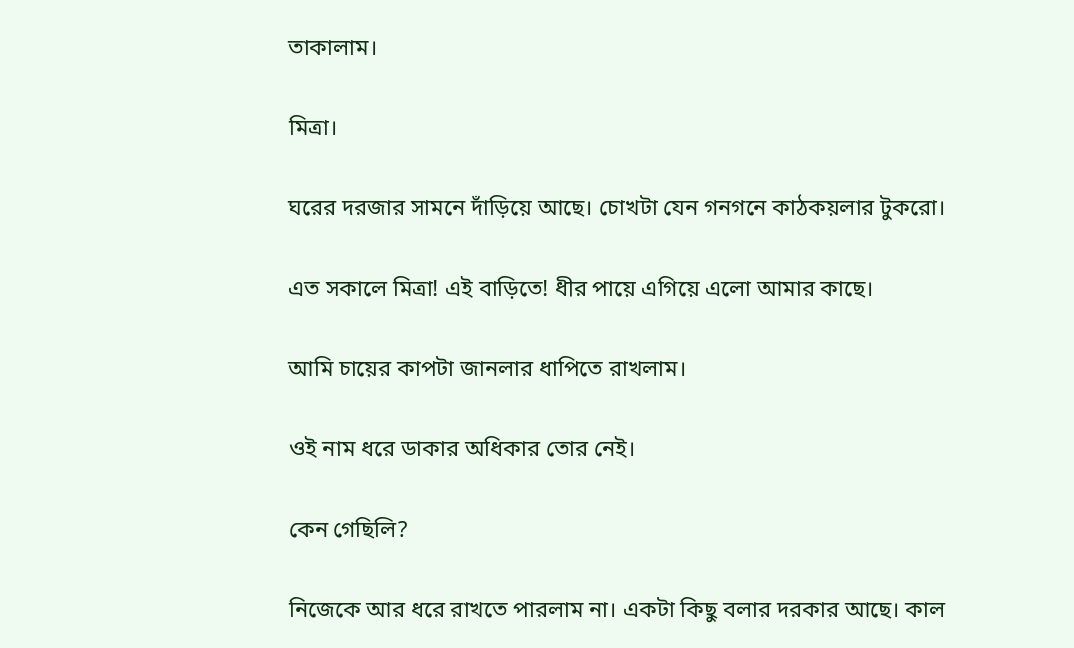তাকালাম।

মিত্রা।

ঘরের দরজার সামনে দাঁড়িয়ে আছে। চোখটা যেন গনগনে কাঠকয়লার টুকরো।

এত সকালে মিত্রা! এই বাড়িতে! ধীর পায়ে এগিয়ে এলো আমার কাছে।

আমি চায়ের কাপটা জানলার ধাপিতে রাখলাম।

ওই নাম ধরে ডাকার অধিকার তোর নেই।

কেন গেছিলি?

নিজেকে আর ধরে রাখতে পারলাম না। একটা কিছু বলার দরকার আছে। কাল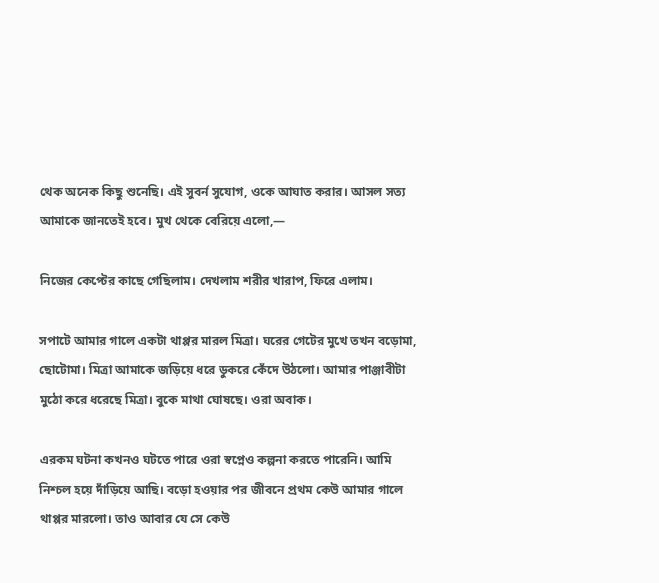থেক অনেক কিছু শুনেছি। এই সুবর্ন সুযোগ, ওকে আঘাত করার। আসল সত্য আমাকে জানতেই হবে। মুখ থেকে বেরিয়ে এলো,—

নিজের কেপ্টের কাছে গেছিলাম। দেখলাম শরীর খারাপ, ফিরে এলাম।

সপাটে আমার গালে একটা থাপ্পর মারল মিত্রা। ঘরের গেটের মুখে তখন বড়োমা, ছোটোমা। মিত্রা আমাকে জড়িয়ে ধরে ডুকরে কেঁদে উঠলো। আমার পাঞ্জাবীটা মুঠো করে ধরেছে মিত্রা। বুকে মাথা ঘোষছে। ওরা অবাক।

এরকম ঘটনা কখনও ঘটতে পারে ওরা স্বপ্নেও কল্পনা করতে পারেনি। আমি নিশ্চল হয়ে দাঁড়িয়ে আছি। বড়ো হওয়ার পর জীবনে প্রথম কেউ আমার গালে থাপ্পর মারলো। তাও আবার যে সে কেউ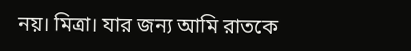নয়। মিত্রা। যার জন্য আমি রাতকে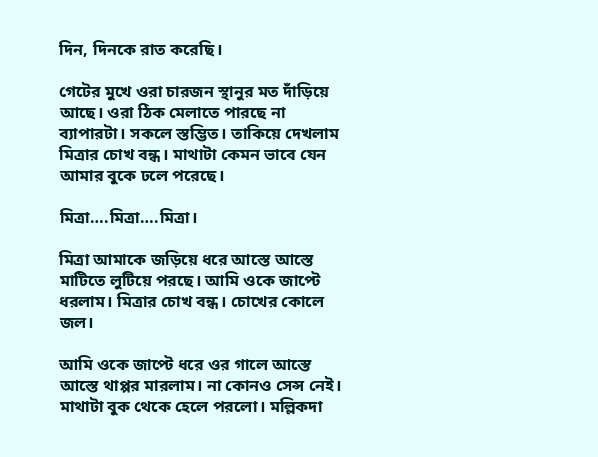দিন, দিনকে রাত করেছি।

গেটের মুখে ওরা চারজন স্থানুর মত দাঁড়িয়ে আছে। ওরা ঠিক মেলাতে পারছে না ব্যাপারটা। সকলে স্তম্ভিত। তাকিয়ে দেখলাম মিত্রার চোখ বন্ধ। মাথাটা কেমন ভাবে যেন আমার বুকে ঢলে পরেছে।

মিত্রা….মিত্রা….মিত্রা।

মিত্রা আমাকে জড়িয়ে ধরে আস্তে আস্তে মাটিতে লুটিয়ে পরছে। আমি ওকে জাপ্টে ধরলাম। মিত্রার চোখ বন্ধ। চোখের কোলে জল।

আমি ওকে জাপ্টে ধরে ওর গালে আস্তে আস্তে থাপ্পর মারলাম। না কোনও সেন্স নেই। মাথাটা বুক থেকে হেলে পরলো। মল্লিকদা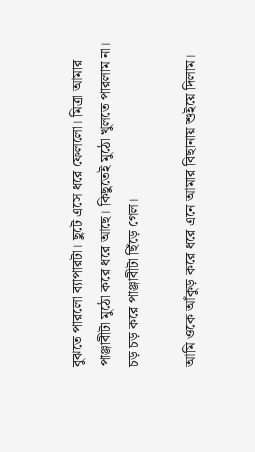বুঝতে পারলো ব্যাপারটা। ছুটে এসে ধরে ফেললো। মিত্রা আমার পাঞ্জাবীটা মুঠো করে ধরে আছে। কিছুতেই মুঠো খুলতে পারলাম না। চড় চড় করে পাঞ্জাবীটা ছিঁড়ে গেল।

আমি ওকে আঁকুড় করে ধরে এনে আমার বিছানায় শুইয়ে দিলাম।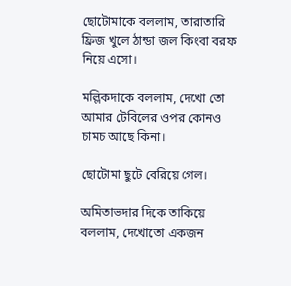ছোটোমাকে বললাম, তারাতারি ফ্রিজ খুলে ঠান্ডা জল কিংবা বরফ নিয়ে এসো।

মল্লিকদাকে বললাম, দেখো তো আমার টেবিলের ওপর কোনও চামচ আছে কিনা।

ছোটোমা ছুটে বেরিয়ে গেল।

অমিতাভদার দিকে তাকিয়ে বললাম, দেখোতো একজন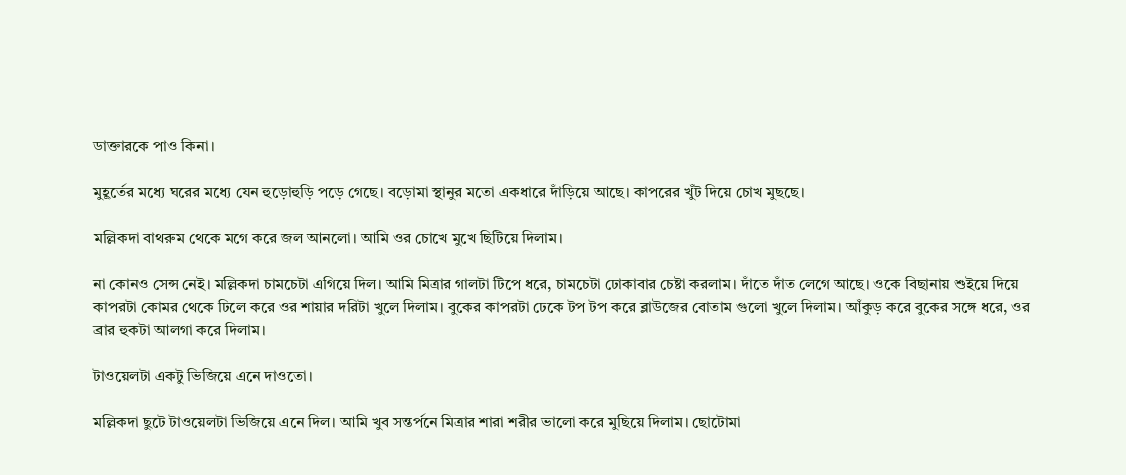ডাক্তারকে পাও কিনা।

মুহূর্তের মধ্যে ঘরের মধ্যে যেন হুড়োহুড়ি পড়ে গেছে। বড়োমা স্থানুর মতো একধারে দাঁড়িয়ে আছে। কাপরের খুঁট দিয়ে চোখ মুছছে।

মল্লিকদা বাথরুম থেকে মগে করে জল আনলো। আমি ওর চোখে মুখে ছিটিয়ে দিলাম।

না কোনও সেন্স নেই। মল্লিকদা চামচেটা এগিয়ে দিল। আমি মিত্রার গালটা টিপে ধরে, চামচেটা ঢোকাবার চেষ্টা করলাম। দাঁতে দাঁত লেগে আছে। ওকে বিছানায় শুইয়ে দিয়ে কাপরটা কোমর থেকে ঢিলে করে ওর শায়ার দরিটা খুলে দিলাম। বুকের কাপরটা ঢেকে টপ টপ করে ব্লাউজের বোতাম গুলো খুলে দিলাম। আঁকুড় করে বুকের সঙ্গে ধরে, ওর ব্রার হুকটা আলগা করে দিলাম।

টাওয়েলটা একটু ভিজিয়ে এনে দাওতো।

মল্লিকদা ছুটে টাওয়েলটা ভিজিয়ে এনে দিল। আমি খুব সন্তর্পনে মিত্রার শারা শরীর ভালো করে মুছিয়ে দিলাম। ছোটোমা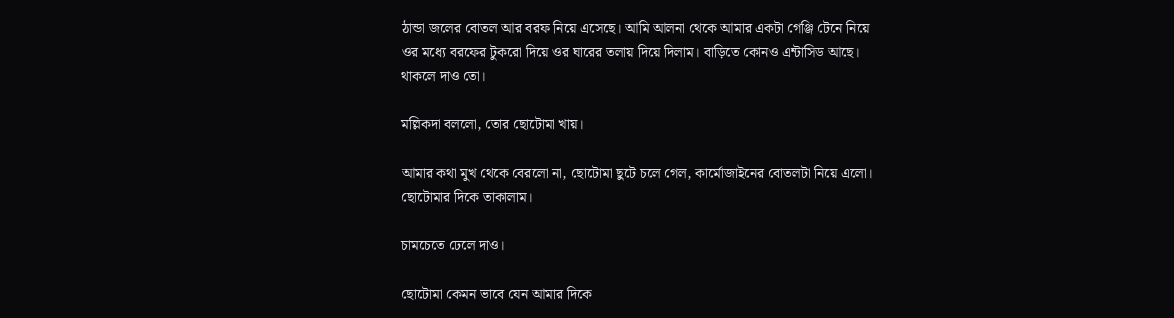ঠান্ডা জলের বোতল আর বরফ নিয়ে এসেছে। আমি আলনা থেকে আমার একটা গেঞ্জি টেনে নিয়ে ওর মধ্যে বরফের টুকরো দিয়ে ওর ঘারের তলায় দিয়ে দিলাম। বাড়িতে কোনও এন্টাসিড আছে। থাকলে দাও তো।

মল্লিকদা বললো, তোর ছোটোমা খায়।

আমার কথা মুখ থেকে বেরলো না, ছোটোমা ছুটে চলে গেল, কার্মোজাইনের বোতলটা নিয়ে এলো। ছোটোমার দিকে তাকালাম।

চামচেতে ঢেলে দাও।

ছোটোমা কেমন ভাবে যেন আমার দিকে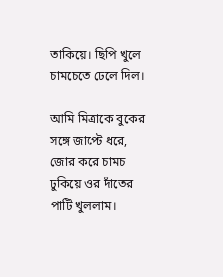তাকিয়ে। ছিপি খুলে চামচেতে ঢেলে দিল।

আমি মিত্রাকে বুকের সঙ্গে জাপ্টে ধরে, জোর করে চামচ ঢুকিয়ে ওর দাঁতের পাটি খুললাম।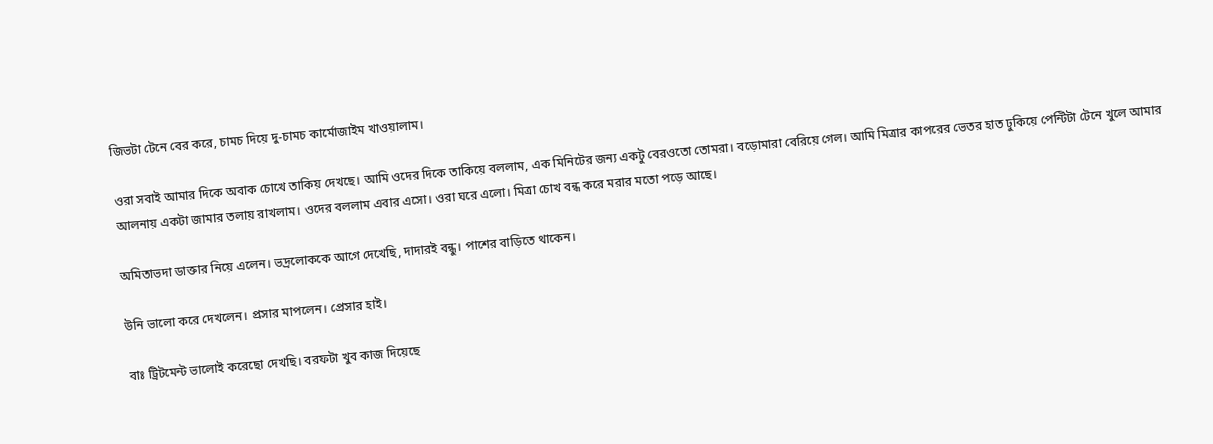জিভটা টেনে বের করে, চামচ দিয়ে দু-চামচ কার্মোজাইম খাওয়ালাম।

ওরা সবাই আমার দিকে অবাক চোখে তাকিয় দেখছে। আমি ওদের দিকে তাকিয়ে বললাম, এক মিনিটের জন্য একটু বেরওতো তোমরা। বড়োমারা বেরিয়ে গেল। আমি মিত্রার কাপরের ভেতর হাত ঢুকিয়ে পেন্টিটা টেনে খুলে আমার আলনায় একটা জামার তলায় রাখলাম। ওদের বললাম এবার এসো। ওরা ঘরে এলো। মিত্রা চোখ বন্ধ করে মরার মতো পড়ে আছে।

অমিতাভদা ডাক্তার নিয়ে এলেন। ভদ্রলোককে আগে দেখেছি, দাদারই বন্ধু। পাশের বাড়িতে থাকেন।

উনি ভালো করে দেখলেন। প্রসার মাপলেন। প্রেসার হাই।

বাঃ ট্রিটমেন্ট ভালোই করেছো দেখছি। বরফটা খুব কাজ দিয়েছে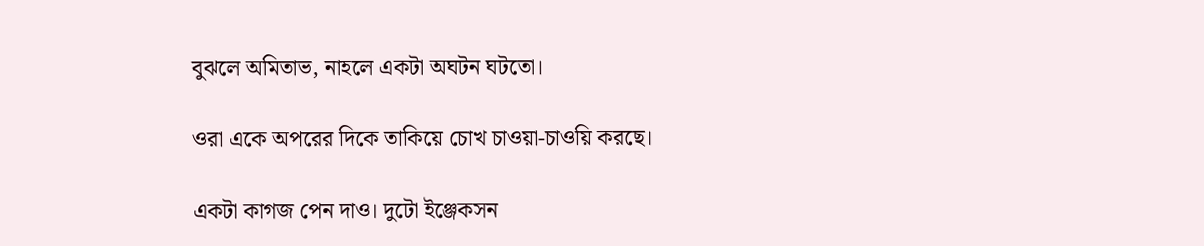বুঝলে অমিতাভ, নাহলে একটা অঘটন ঘটতো।

ওরা একে অপরের দিকে তাকিয়ে চোখ চাওয়া-চাওয়ি করছে।

একটা কাগজ পেন দাও। দুটো ইঞ্জেকসন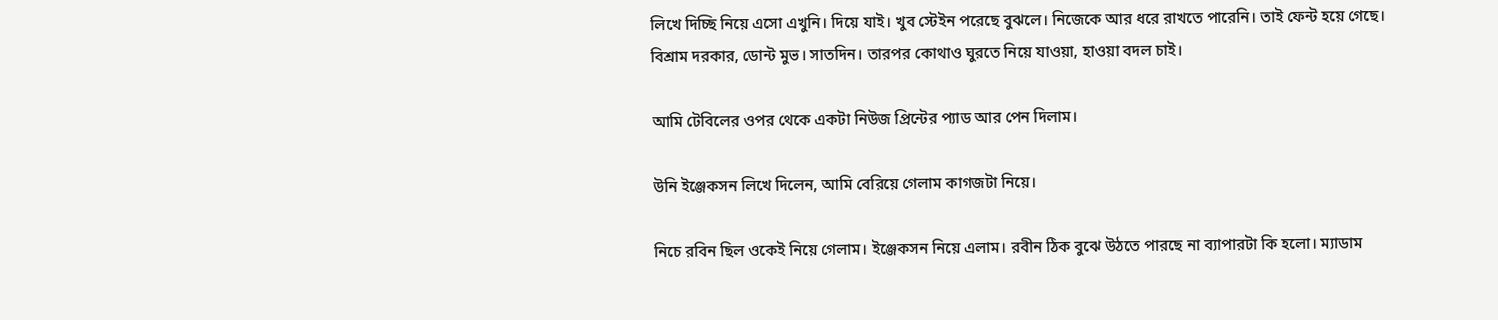লিখে দিচ্ছি নিয়ে এসো এখুনি। দিয়ে যাই। খুব স্টেইন পরেছে বুঝলে। নিজেকে আর ধরে রাখতে পারেনি। তাই ফেন্ট হয়ে গেছে। বিশ্রাম দরকার, ডোন্ট মুভ। সাতদিন। তারপর কোথাও ঘুরতে নিয়ে যাওয়া, হাওয়া বদল চাই।

আমি টেবিলের ওপর থেকে একটা নিউজ প্রিন্টের প্যাড আর পেন দিলাম।

উনি ইঞ্জেকসন লিখে দিলেন, আমি বেরিয়ে গেলাম কাগজটা নিয়ে।

নিচে রবিন ছিল ওকেই নিয়ে গেলাম। ইঞ্জেকসন নিয়ে এলাম। রবীন ঠিক বুঝে উঠতে পারছে না ব্যাপারটা কি হলো। ম্যাডাম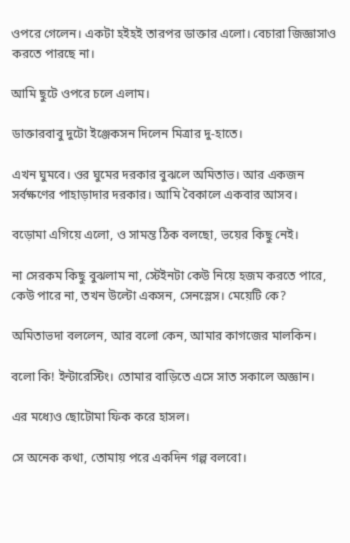ওপরে গেলেন। একটা হইহই তারপর ডাক্তার এলো। বেচারা জিজ্ঞাসাও করতে পারছে না।

আমি ছুটে ওপরে চলে এলাম।

ডাক্তারবাবু দুটো ইঞ্জেকসন দিলেন মিত্রার দু-হাতে।

এখন ঘুমবে। ওর ঘুমের দরকার বুঝলে অমিতাভ। আর একজন সর্বক্ষণের পাহাড়াদার দরকার। আমি বৈকালে একবার আসব।

বড়োমা এগিয়ে এলো, ও সামন্ত ঠিক বলছো, ভয়ের কিছু নেই।

না সেরকম কিছু বুঝলাম না, স্টেইনটা কেউ নিয়ে হজম করতে পারে, কেউ পারে না, তখন উল্টো একসন, সেনস্লেস। মেয়েটি কে?

অমিতাভদা বললেন, আর বলো কেন, আমার কাগজের মালকিন।

বলো কি! ইন্টারেস্টিং। তোমার বাড়িতে এসে সাত সকালে অজ্ঞান।

এর মধ্যেও ছোটোমা ফিক করে হাসল।

সে অনেক কথা, তোমায় পরে একদিন গল্প বলবো।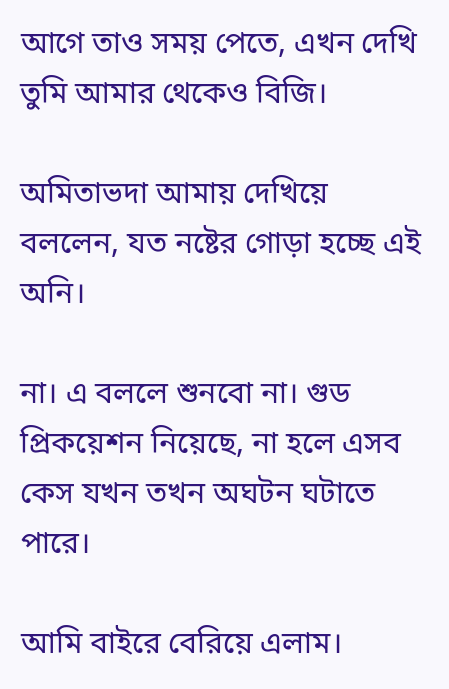আগে তাও সময় পেতে, এখন দেখি তুমি আমার থেকেও বিজি।

অমিতাভদা আমায় দেখিয়ে বললেন, যত নষ্টের গোড়া হচ্ছে এই অনি।

না। এ বললে শুনবো না। গুড প্রিকয়েশন নিয়েছে, না হলে এসব কেস যখন তখন অঘটন ঘটাতে পারে।

আমি বাইরে বেরিয়ে এলাম।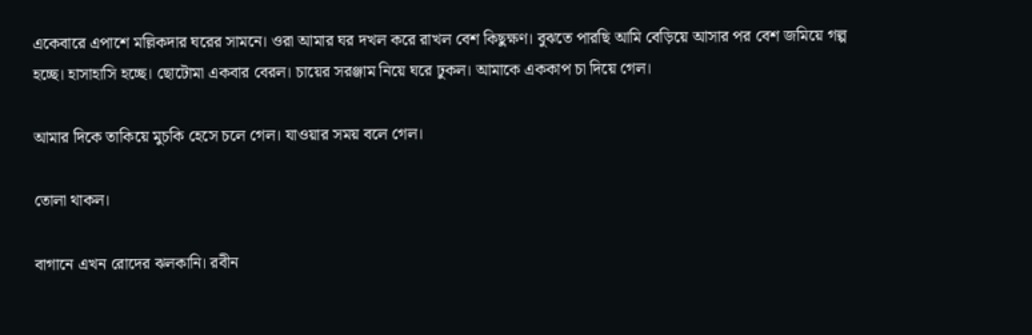একেবারে এপাশে মল্লিকদার ঘরের সামনে। ওরা আমার ঘর দখল করে রাখল বেশ কিছুক্ষণ। বুঝতে পারছি আমি বেড়িয়ে আসার পর বেশ জমিয়ে গল্প হচ্ছে। হাসাহাসি হচ্ছে। ছোটোমা একবার বেরল। চায়ের সরঞ্জাম নিয়ে ঘরে ঢুকল। আমাকে এককাপ চা দিয়ে গেল।

আমার দিকে তাকিয়ে মুচকি হেসে চলে গেল। যাওয়ার সময় বলে গেল।

তোলা থাকল।

বাগানে এখন রোদের ঝলকানি। রবীন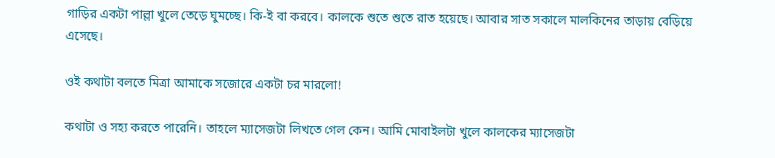গাড়ির একটা পাল্লা খুলে তেড়ে ঘুমচ্ছে। কি-ই বা করবে। কালকে শুতে শুতে রাত হয়েছে। আবার সাত সকালে মালকিনের তাড়ায় বেড়িয়ে এসেছে।

ওই কথাটা বলতে মিত্রা আমাকে সজোরে একটা চর মারলো!

কথাটা ও সহ্য করতে পারেনি। তাহলে ম্যাসেজটা লিখতে গেল কেন। আমি মোবাইলটা খুলে কালকের ম্যাসেজটা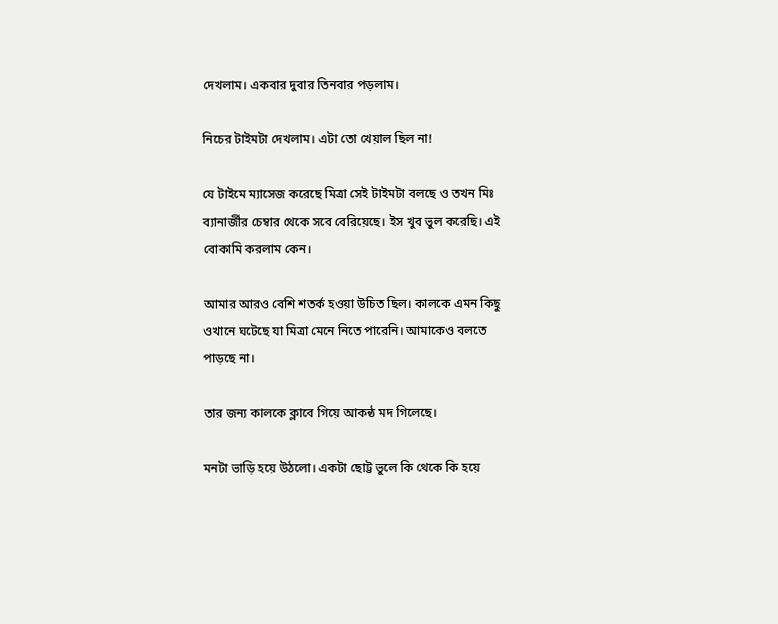দেখলাম। একবার দুবার তিনবার পড়লাম।

নিচের টাইমটা দেখলাম। এটা তো খেয়াল ছিল না!

যে টাইমে ম্যাসেজ করেছে মিত্রা সেই টাইমটা বলছে ও তখন মিঃ ব্যানার্জীর চেম্বার থেকে সবে বেরিয়েছে। ইস খুব ভুল করেছি। এই বোকামি করলাম কেন।

আমার আরও বেশি শতর্ক হওয়া উচিত ছিল। কালকে এমন কিছু ওখানে ঘটেছে যা মিত্রা মেনে নিতে পারেনি। আমাকেও বলতে পাড়ছে না।

তার জন্য কালকে ক্লাবে গিয়ে আকন্ঠ মদ গিলেছে।

মনটা ভাড়ি হয়ে উঠলো। একটা ছোট্ট ভুলে কি থেকে কি হয়ে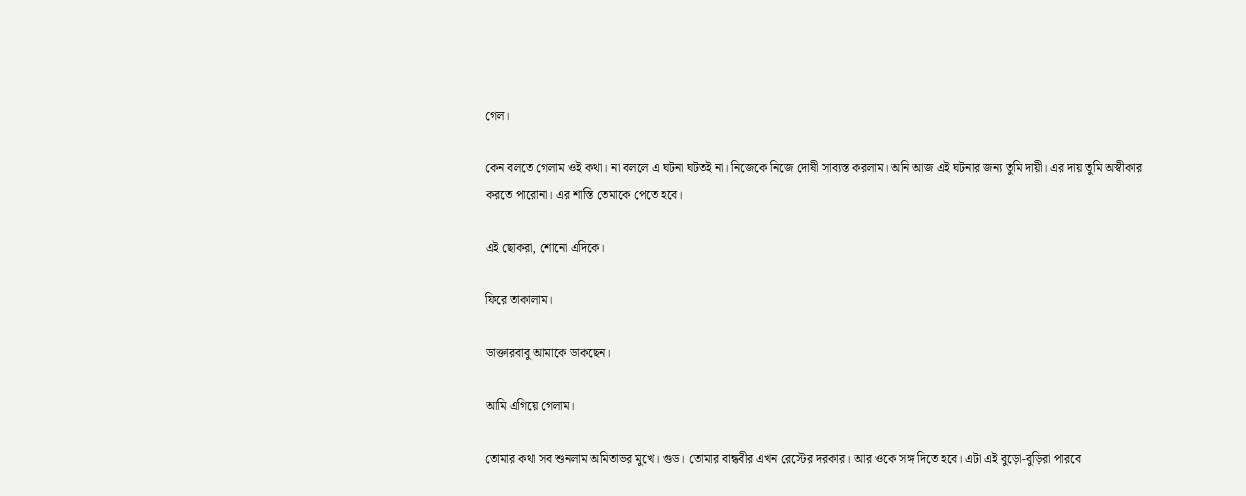গেল।

কেন বলতে গেলাম ওই কথা। না বললে এ ঘটনা ঘটতই না। নিজেকে নিজে দোষী সাব্যস্ত করলাম। অনি আজ এই ঘটনার জন্য তুমি দায়ী। এর দায় তুমি অস্বীকার করতে পারোনা। এর শাস্তি তেমাকে পেতে হবে।

এই ছোকরা, শোনো এদিকে।

ফিরে তাকালাম।

ডাক্তারবাবু আমাকে ডাকছেন।

আমি এগিয়ে গেলাম।

তোমার কথা সব শুনলাম অমিতাভর মুখে। গুড। তোমার বান্ধবীর এখন রেস্টের দরকার। আর ওকে সঙ্গ দিতে হবে। এটা এই বুড়ো-বুড়িরা পারবে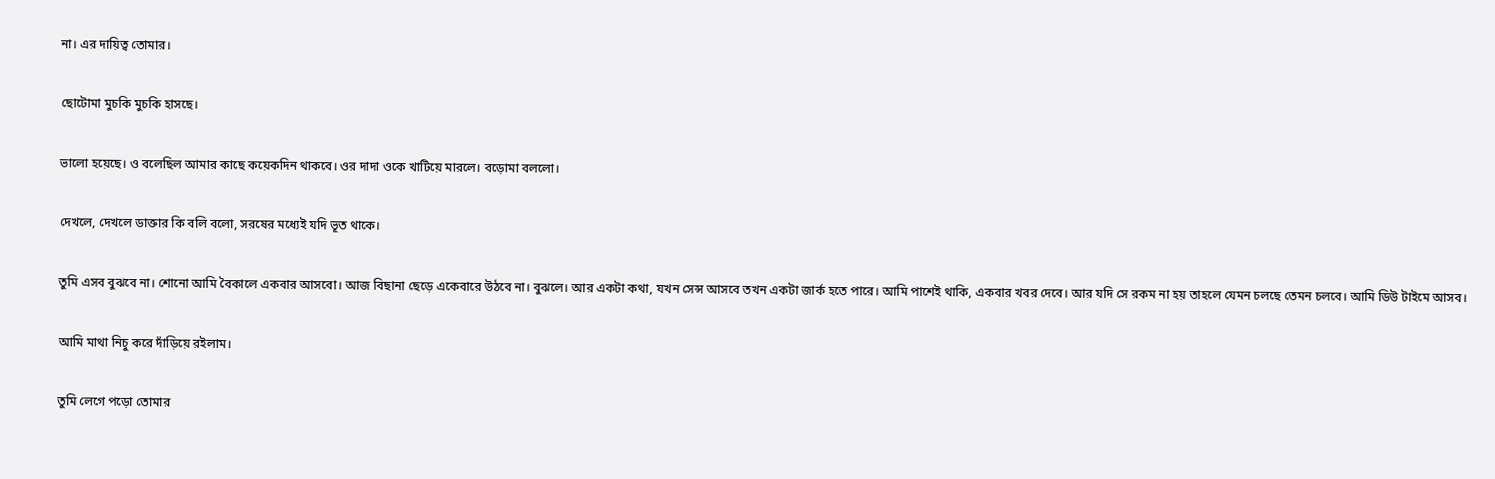না। এর দায়িত্ব তোমার।

ছোটোমা মুচকি মুচকি হাসছে।

ভালো হয়েছে। ও বলেছিল আমার কাছে কয়েকদিন থাকবে। ওর দাদা ওকে খাটিয়ে মারলে। বড়োমা বললো।

দেখলে, দেখলে ডাক্তার কি বলি বলো, সরষের মধ্যেই যদি ভূত থাকে।

তুমি এসব বুঝবে না। শোনো আমি বৈকালে একবার আসবো। আজ বিছানা ছেড়ে একেবারে উঠবে না। বুঝলে। আর একটা কথা, যখন সেন্স আসবে তখন একটা জার্ক হতে পারে। আমি পাশেই থাকি, একবার খবর দেবে। আর যদি সে রকম না হয় তাহলে যেমন চলছে তেমন চলবে। আমি ডিউ টাইমে আসব।

আমি মাথা নিচু করে দাঁড়িয়ে রইলাম।

তুমি লেগে পড়ো তোমার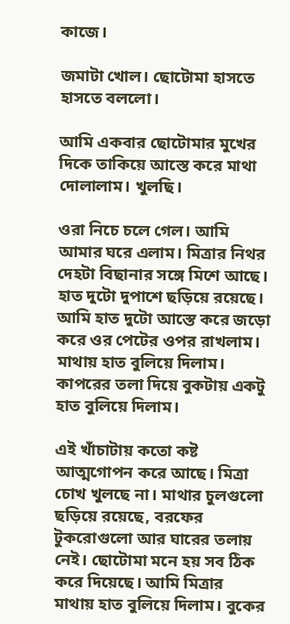কাজে।

জমাটা খোল। ছোটোমা হাসতে হাসতে বললো।

আমি একবার ছোটোমার মুখের দিকে তাকিয়ে আস্তে করে মাথা দোলালাম। খুলছি।

ওরা নিচে চলে গেল। আমি আমার ঘরে এলাম। মিত্রার নিথর দেহটা বিছানার সঙ্গে মিশে আছে। হাত দুটো দুপাশে ছড়িয়ে রয়েছে। আমি হাত দুটো আস্তে করে জড়ো করে ওর পেটের ওপর রাখলাম। মাথায় হাত বুলিয়ে দিলাম। কাপরের তলা দিয়ে বুকটায় একটু হাত বুলিয়ে দিলাম।

এই খাঁচাটায় কতো কষ্ট আত্মগোপন করে আছে। মিত্রা চোখ খুলছে না। মাথার চুলগুলো ছড়িয়ে রয়েছে, বরফের টুকরোগুলো আর ঘারের তলায় নেই। ছোটোমা মনে হয় সব ঠিক করে দিয়েছে। আমি মিত্রার মাথায় হাত বুলিয়ে দিলাম। বুকের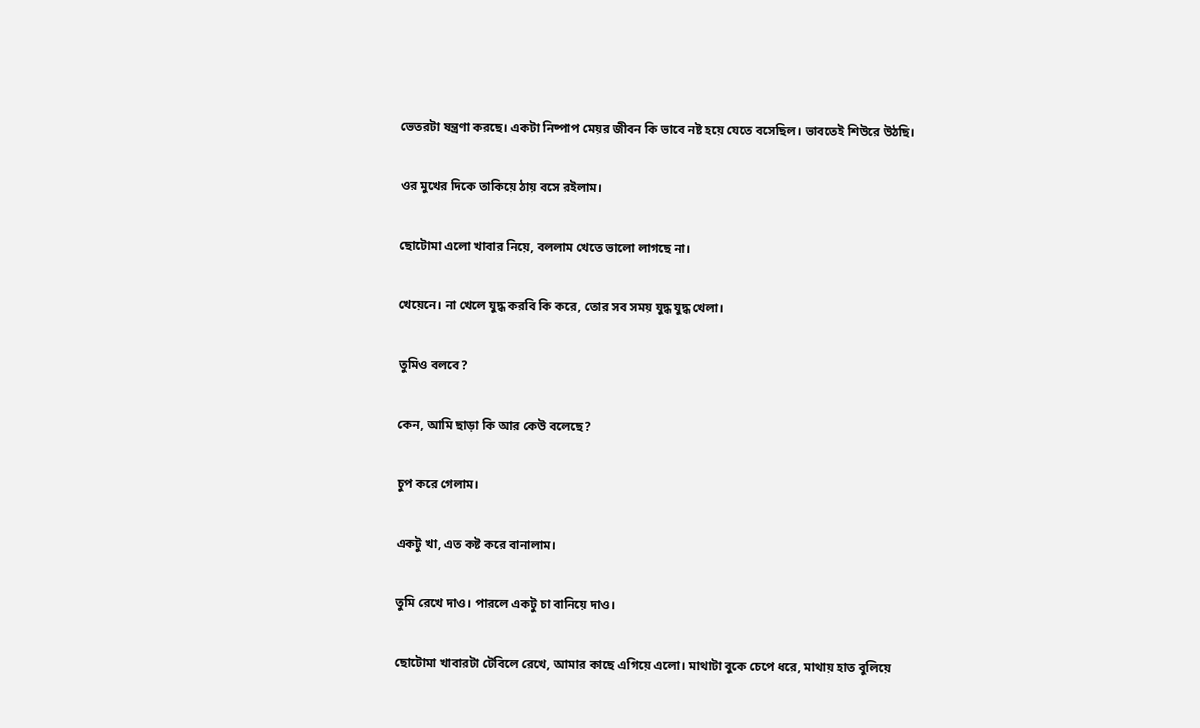ভেতরটা ষন্ত্রণা করছে। একটা নিষ্পাপ মেয়র জীবন কি ভাবে নষ্ট হয়ে যেতে বসেছিল। ভাবতেই শিউরে উঠছি।

ওর মুখের দিকে তাকিয়ে ঠায় বসে রইলাম।

ছোটোমা এলো খাবার নিয়ে, বললাম খেতে ভালো লাগছে না।

খেয়েনে। না খেলে যুদ্ধ করবি কি করে, তোর সব সময় যুদ্ধ যুদ্ধ খেলা।

তুমিও বলবে?

কেন, আমি ছাড়া কি আর কেউ বলেছে?

চুপ করে গেলাম।

একটু খা, এত কষ্ট করে বানালাম।

তুমি রেখে দাও। পারলে একটু চা বানিয়ে দাও।

ছোটোমা খাবারটা টেবিলে রেখে, আমার কাছে এগিয়ে এলো। মাথাটা বুকে চেপে ধরে, মাথায় হাত বুলিয়ে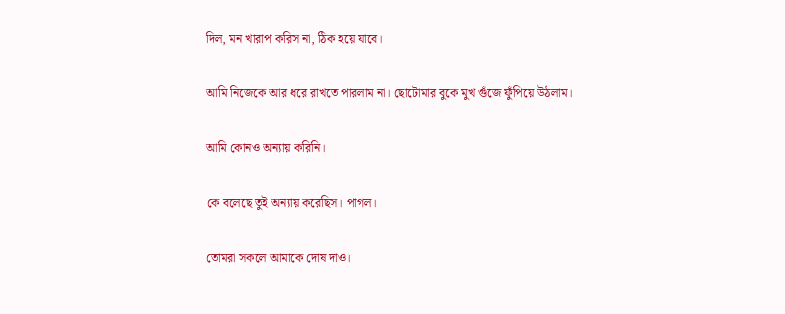দিল, মন খারাপ করিস না, ঠিক হয়ে যাবে।

আমি নিজেকে আর ধরে রাখতে পারলাম না। ছোটোমার বুকে মুখ গুঁজে ফুঁপিয়ে উঠলাম।

আমি কোনও অন্যায় করিনি।

কে বলেছে তুই অন্যায় করেছিস। পাগল।

তোমরা সকলে আমাকে দোষ দাও।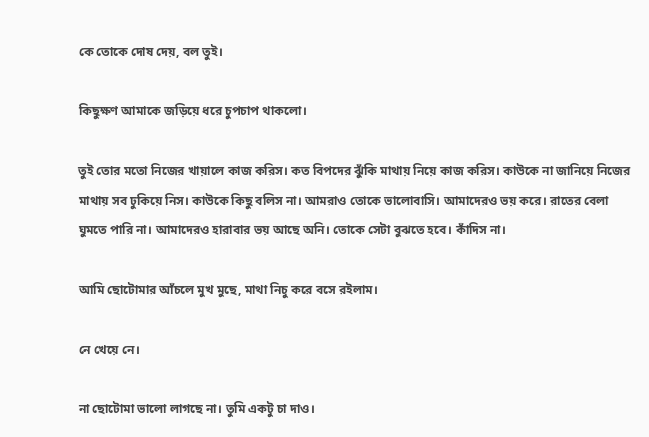কে তোকে দোষ দেয়, বল তুই।

কিছুক্ষণ আমাকে জড়িয়ে ধরে চুপচাপ থাকলো।

তুই তোর মতো নিজের খায়ালে কাজ করিস। কত বিপদের ঝুঁকি মাথায় নিয়ে কাজ করিস। কাউকে না জানিয়ে নিজের মাথায় সব ঢুকিয়ে নিস। কাউকে কিছু বলিস না। আমরাও তোকে ভালোবাসি। আমাদেরও ভয় করে। রাতের বেলা ঘুমতে পারি না। আমাদেরও হারাবার ভয় আছে অনি। তোকে সেটা বুঝতে হবে। কাঁদিস না।

আমি ছোটোমার আঁচলে মুখ মুছে, মাথা নিচু করে বসে রইলাম।

নে খেয়ে নে।

না ছোটোমা ভালো লাগছে না। তুমি একটু চা দাও।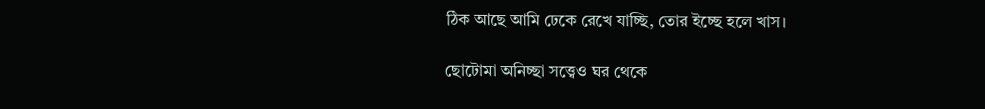ঠিক আছে আমি ঢেকে রেখে যাচ্ছি, তোর ইচ্ছে হলে খাস।

ছোটোমা অনিচ্ছা সত্ত্বেও ঘর থেকে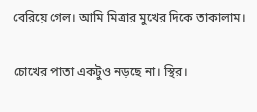বেরিয়ে গেল। আমি মিত্রার মুখের দিকে তাকালাম।

চোখের পাতা একটুও নড়ছে না। স্থির।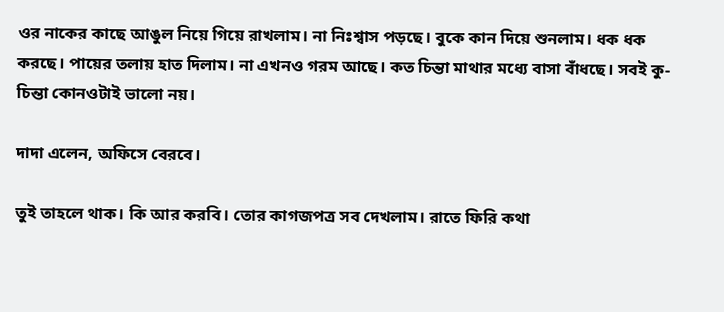ওর নাকের কাছে আঙুল নিয়ে গিয়ে রাখলাম। না নিঃশ্বাস পড়ছে। বুকে কান দিয়ে শুনলাম। ধক ধক করছে। পায়ের তলায় হাত দিলাম। না এখনও গরম আছে। কত চিন্তা মাথার মধ্যে বাসা বাঁধছে। সবই কু-চিন্তা কোনওটাই ভালো নয়।

দাদা এলেন, অফিসে বেরবে।

তুই তাহলে থাক। কি আর করবি। তোর কাগজপত্র সব দেখলাম। রাতে ফিরি কথা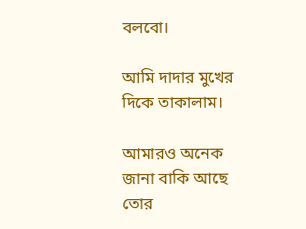বলবো।

আমি দাদার মুখের দিকে তাকালাম।

আমারও অনেক জানা বাকি আছে তোর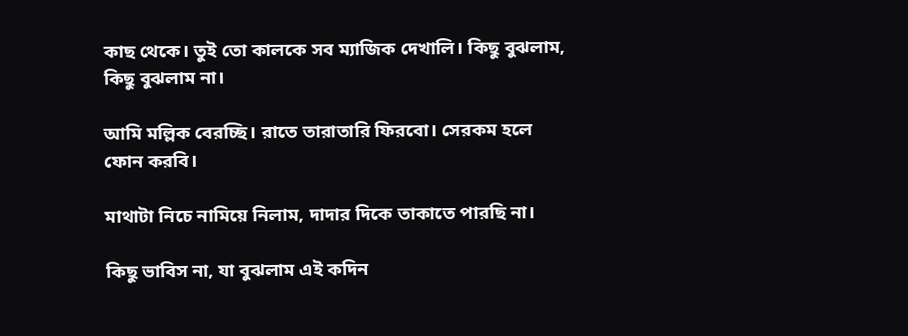কাছ থেকে। তুই তো কালকে সব ম্যাজিক দেখালি। কিছু বুঝলাম, কিছু বুঝলাম না।

আমি মল্লিক বেরচ্ছি। রাতে তারাতারি ফিরবো। সেরকম হলে ফোন করবি।

মাথাটা নিচে নামিয়ে নিলাম, দাদার দিকে তাকাতে পারছি না।

কিছু ভাবিস না, যা বুঝলাম এই কদিন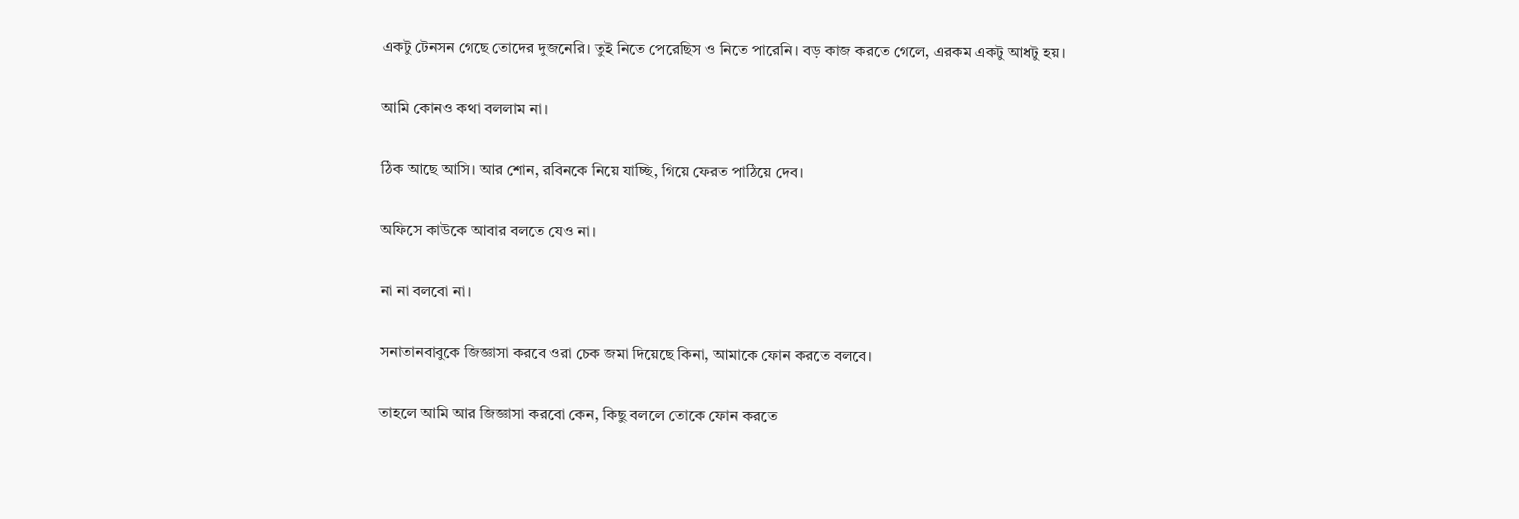একটু টেনসন গেছে তোদের দুজনেরি। তুই নিতে পেরেছিস ও নিতে পারেনি। বড় কাজ করতে গেলে, এরকম একটু আধটু হয়।

আমি কোনও কথা বললাম না।

ঠিক আছে আসি। আর শোন, রবিনকে নিয়ে যাচ্ছি, গিয়ে ফেরত পাঠিয়ে দেব।

অফিসে কাউকে আবার বলতে যেও না।

না না বলবো না।

সনাতানবাবুকে জিজ্ঞাসা করবে ওরা চেক জমা দিয়েছে কিনা, আমাকে ফোন করতে বলবে।

তাহলে আমি আর জিজ্ঞাসা করবো কেন, কিছু বললে তোকে ফোন করতে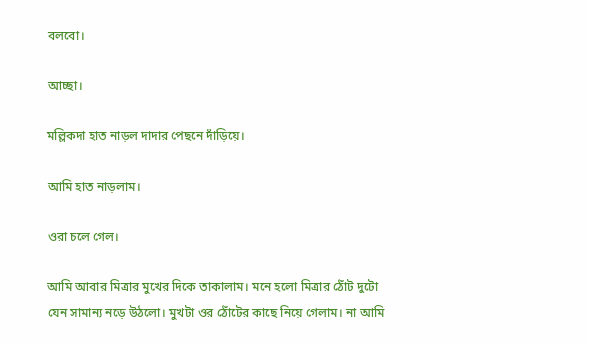বলবো।

আচ্ছা।

মল্লিকদা হাত নাড়ল দাদার পেছনে দাঁড়িয়ে।

আমি হাত নাড়লাম।

ওরা চলে গেল।

আমি আবার মিত্রার মুখের দিকে তাকালাম। মনে হলো মিত্রার ঠোঁট দুটো যেন সামান্য নড়ে উঠলো। মুখটা ওর ঠোঁটের কাছে নিয়ে গেলাম। না আমি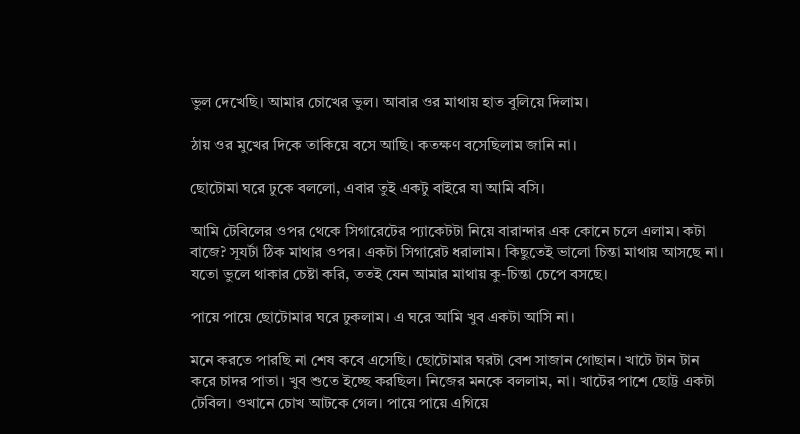ভুল দেখেছি। আমার চোখের ভুল। আবার ওর মাথায় হাত বুলিয়ে দিলাম।

ঠায় ওর মুখের দিকে তাকিয়ে বসে আছি। কতক্ষণ বসেছিলাম জানি না।

ছোটোমা ঘরে ঢুকে বললো, এবার তুই একটু বাইরে যা আমি বসি।

আমি টেবিলের ওপর থেকে সিগারেটের প্যাকেটটা নিয়ে বারান্দার এক কোনে চলে এলাম। কটা বাজে? সূযর্টা ঠিক মাথার ওপর। একটা সিগারেট ধরালাম। কিছুতেই ভালো চিন্তা মাথায় আসছে না। যতো ভুলে থাকার চেষ্টা করি, ততই যেন আমার মাথায় কু-চিন্তা চেপে বসছে।

পায়ে পায়ে ছোটোমার ঘরে ঢুকলাম। এ ঘরে আমি খুব একটা আসি না।

মনে করতে পারছি না শেষ কবে এসেছি। ছোটোমার ঘরটা বেশ সাজান গোছান। খাটে টান টান করে চাদর পাতা। খুব শুতে ইচ্ছে করছিল। নিজের মনকে বললাম, না। খাটের পাশে ছোট্ট একটা টেবিল। ওখানে চোখ আটকে গেল। পায়ে পায়ে এগিয়ে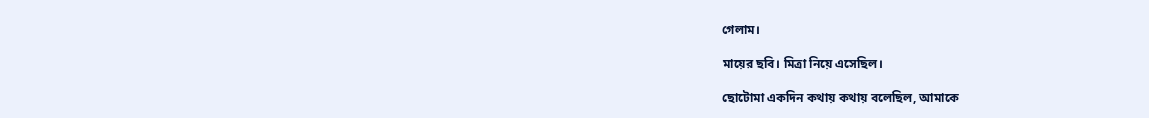গেলাম।

মায়ের ছবি। মিত্রা নিয়ে এসেছিল।

ছোটোমা একদিন কথায় কথায় বলেছিল, আমাকে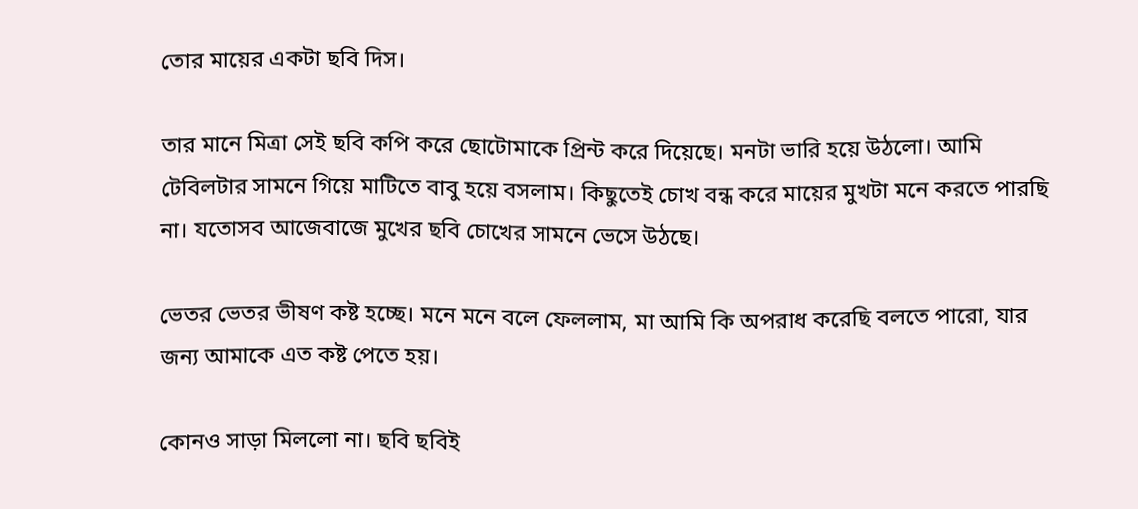তোর মায়ের একটা ছবি দিস।

তার মানে মিত্রা সেই ছবি কপি করে ছোটোমাকে প্রিন্ট করে দিয়েছে। মনটা ভারি হয়ে উঠলো। আমি টেবিলটার সামনে গিয়ে মাটিতে বাবু হয়ে বসলাম। কিছুতেই চোখ বন্ধ করে মায়ের মুখটা মনে করতে পারছি না। যতোসব আজেবাজে মুখের ছবি চোখের সামনে ভেসে উঠছে।

ভেতর ভেতর ভীষণ কষ্ট হচ্ছে। মনে মনে বলে ফেললাম, মা আমি কি অপরাধ করেছি বলতে পারো, যার জন্য আমাকে এত কষ্ট পেতে হয়।

কোনও সাড়া মিললো না। ছবি ছবিই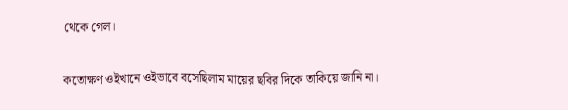থেকে গেল।

কতোক্ষণ ওইখানে ওইভাবে বসেছিলাম মায়ের ছবির দিকে তাকিয়ে জানি না।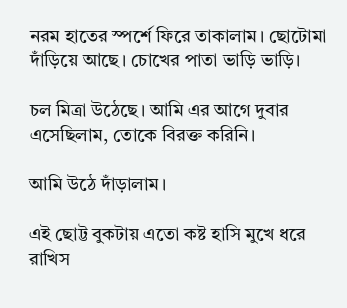নরম হাতের স্পর্শে ফিরে তাকালাম। ছোটোমা দাঁড়িয়ে আছে। চোখের পাতা ভাড়ি ভাড়ি।

চল মিত্রা উঠেছে। আমি এর আগে দুবার এসেছিলাম, তোকে বিরক্ত করিনি।

আমি উঠে দাঁড়ালাম।

এই ছোট্ট বুকটায় এতো কষ্ট হাসি মুখে ধরে রাখিস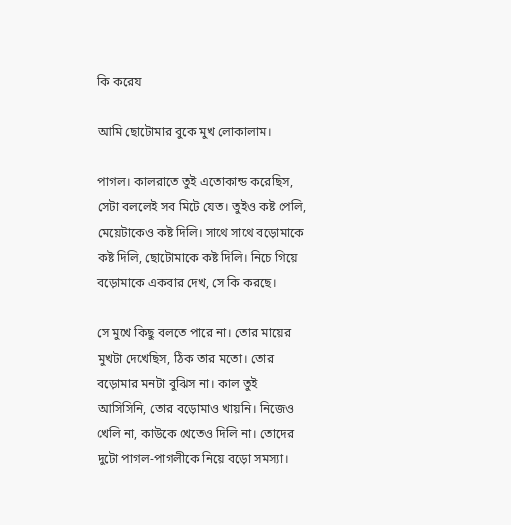কি করেয

আমি ছোটোমার বুকে মুখ লোকালাম।

পাগল। কালরাতে তুই এতোকান্ড করেছিস, সেটা বললেই সব মিটে যেত। তুইও কষ্ট পেলি, মেয়েটাকেও কষ্ট দিলি। সাথে সাথে বড়োমাকে কষ্ট দিলি, ছোটোমাকে কষ্ট দিলি। নিচে গিয়ে বড়োমাকে একবার দেখ, সে কি করছে।

সে মুখে কিছু বলতে পারে না। তোর মায়ের মুখটা দেখেছিস, ঠিক তার মতো। তোর বড়োমার মনটা বুঝিস না। কাল তুই আসিসিনি, তোর বড়োমাও খায়নি। নিজেও খেলি না, কাউকে খেতেও দিলি না। তোদের দুটো পাগল-পাগলীকে নিয়ে বড়ো সমস্যা।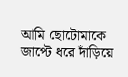আমি ছোটোমাকে জাপ্টে ধরে দাঁড়িয়ে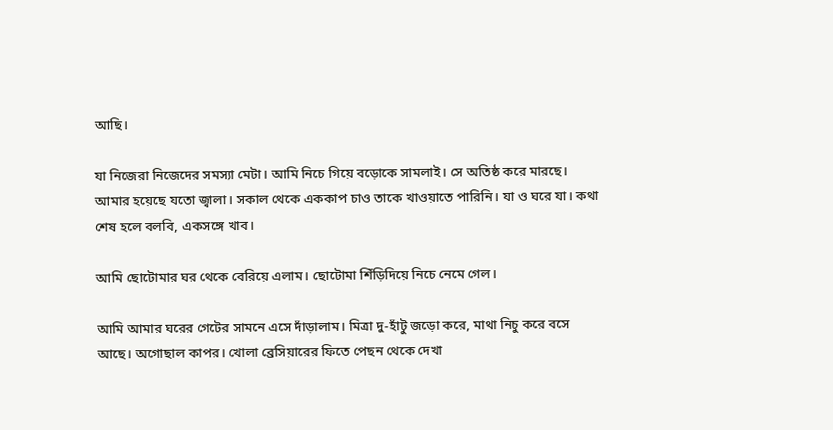আছি।

যা নিজেরা নিজেদের সমস্যা মেটা। আমি নিচে গিয়ে বড়োকে সামলাই। সে অতিষ্ঠ করে মারছে। আমার হয়েছে যতো জ্বালা। সকাল থেকে এককাপ চাও তাকে খাওয়াতে পারিনি। যা ও ঘরে যা। কথা শেষ হলে বলবি, একসঙ্গে খাব।

আমি ছোটোমার ঘর থেকে বেরিয়ে এলাম। ছোটোমা শিঁড়িদিয়ে নিচে নেমে গেল।

আমি আমার ঘরের গেটের সামনে এসে দাঁড়ালাম। মিত্রা দু-হাঁটু জড়ো করে, মাথা নিচু করে বসে আছে। অগোছাল কাপর। খোলা ব্রেসিয়ারের ফিতে পেছন থেকে দেখা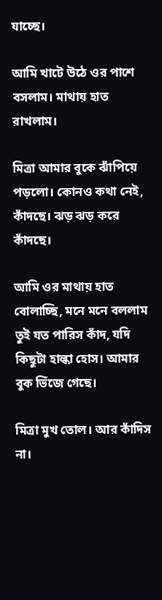যাচ্ছে।

আমি খাটে উঠে ওর পাশে বসলাম। মাথায় হাত রাখলাম।

মিত্রা আমার বুকে ঝাঁপিয়ে পড়লো। কোনও কথা নেই, কাঁদছে। ঝড় ঝড় করে কাঁদছে।

আমি ওর মাথায় হাত বোলাচ্ছি, মনে মনে বললাম তুই যত পারিস কাঁদ, যদি কিছুটা হাল্কা হোস। আমার বুক ভিঁজে গেছে।

মিত্রা মুখ তোল। আর কাঁদিস না।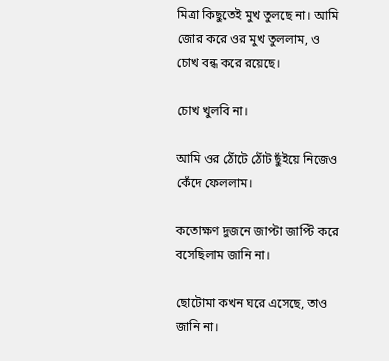মিত্রা কিছুতেই মুখ তুলছে না। আমি জোর করে ওর মুখ তুললাম, ও চোখ বন্ধ করে রয়েছে।

চোখ খুলবি না।

আমি ওর ঠোঁটে ঠোঁট ছুঁইয়ে নিজেও কেঁদে ফেললাম।

কতোক্ষণ দুজনে জাপ্টা জাপ্টি করে বসেছিলাম জানি না।

ছোটোমা কখন ঘরে এসেছে, তাও জানি না।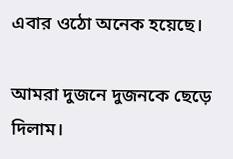এবার ওঠো অনেক হয়েছে।

আমরা দুজনে দুজনকে ছেড়ে দিলাম।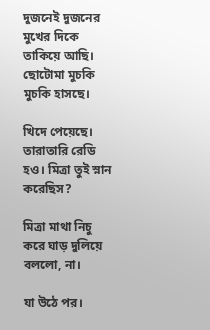দুজনেই দুজনের মুখের দিকে তাকিয়ে আছি। ছোটোমা মুচকি মুচকি হাসছে।

খিদে পেয়েছে। তারাতারি রেডি হও। মিত্রা তুই স্নান করেছিস?

মিত্রা মাথা নিচু করে ঘাড় দুলিয়ে বললো, না।

যা উঠে পর।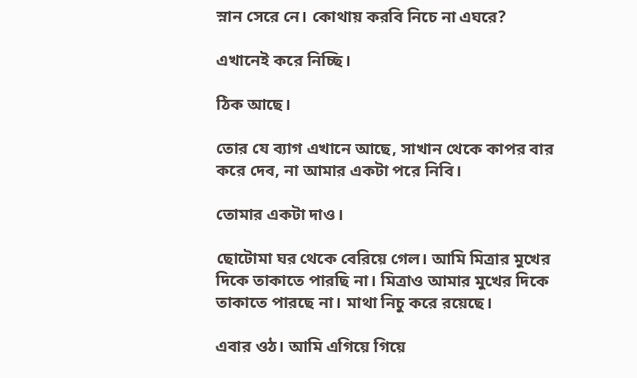স্নান সেরে নে। কোথায় করবি নিচে না এঘরে?

এখানেই করে নিচ্ছি।

ঠিক আছে।

তোর যে ব্যাগ এখানে আছে, সাখান থেকে কাপর বার করে দেব, না আমার একটা পরে নিবি।

তোমার একটা দাও।

ছোটোমা ঘর থেকে বেরিয়ে গেল। আমি মিত্রার মুখের দিকে তাকাতে পারছি না। মিত্রাও আমার মুখের দিকে তাকাতে পারছে না। মাথা নিচু করে রয়েছে।

এবার ওঠ। আমি এগিয়ে গিয়ে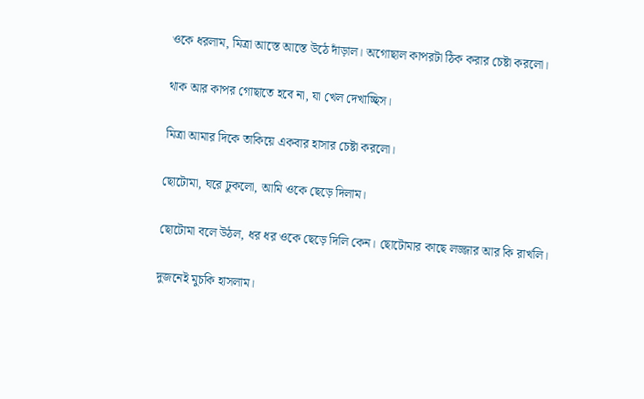ওকে ধরলাম, মিত্রা আস্তে আস্তে উঠে দাঁড়াল। অগোছাল কাপরটা ঠিক করার চেষ্টা করলো।

থাক আর কাপর গোছাতে হবে না, যা খেল দেখাচ্ছিস।

মিত্রা আমার দিকে তাকিয়ে একবার হাসার চেষ্টা করলো।

ছোটোমা, ঘরে ঢুকলো, আমি ওকে ছেড়ে দিলাম।

ছোটোমা বলে উঠল, ধর ধর ওকে ছেড়ে দিলি কেন। ছোটোমার কাছে লজ্জার আর কি রাখলি।

দুজনেই মুচকি হাসলাম।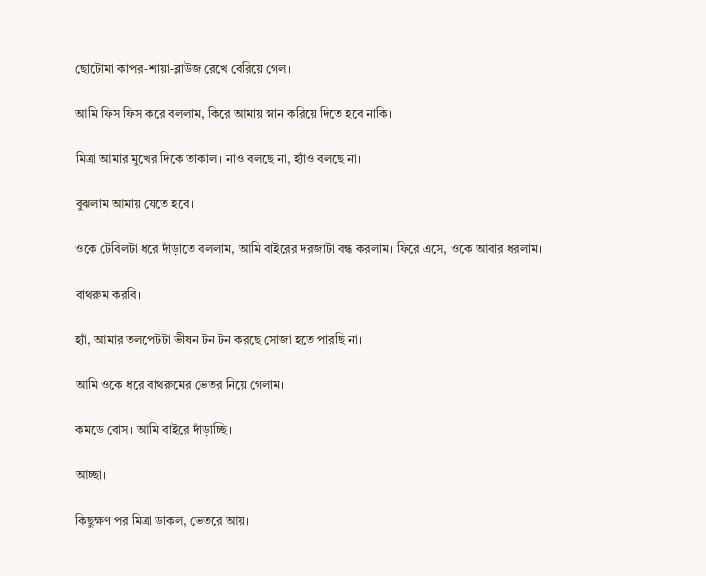ছোটোমা কাপর-শায়া-ব্লাউজ রেখে বেরিয়ে গেল।

আমি ফিস ফিস করে বললাম, কিরে আমায় স্নান করিয়ে দিতে হবে নাকি।

মিত্রা আমার মুখের দিকে তাকাল। নাও বলছে না, হ্যাঁও বলছে না।

বুঝলাম আমায় যেতে হবে।

ওকে টেবিলটা ধরে দাঁড়াতে বললাম, আমি বাইরের দরজাটা বন্ধ করলাম। ফিরে এসে, ওকে আবার ধরলাম।

বাথরুম করবি।

হ্যাঁ, আমার তলপেটটা ভীষন টন টন করছে সোজা হতে পারছি না।

আমি ওকে ধরে বাথরুমের ভেতর নিয়ে গেলাম।

কমডে বোস। আমি বাইরে দাঁড়াচ্ছি।

আচ্ছা।

কিছুক্ষণ পর মিত্রা ডাকল, ভেতরে আয়।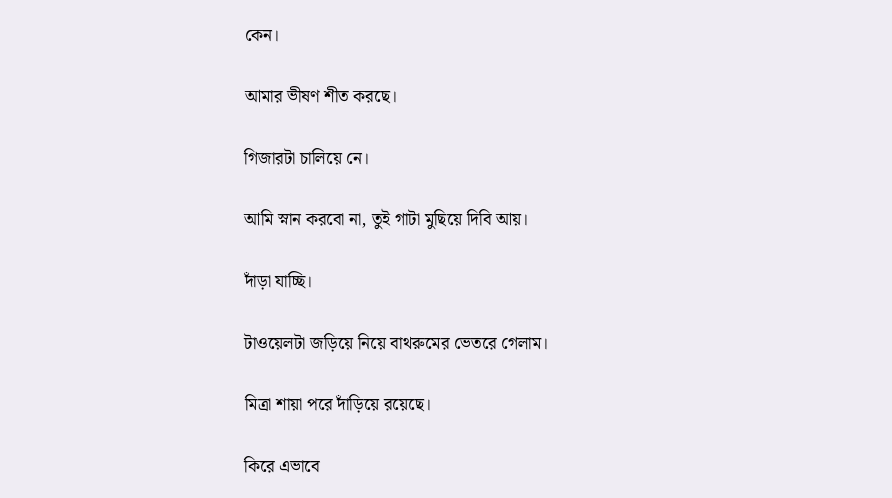কেন।

আমার ভীষণ শীত করছে।

গিজারটা চালিয়ে নে।

আমি স্নান করবো না, তুই গাটা মুছিয়ে দিবি আয়।

দাঁড়া যাচ্ছি।

টাওয়েলটা জড়িয়ে নিয়ে বাথরুমের ভেতরে গেলাম।

মিত্রা শায়া পরে দাঁড়িয়ে রয়েছে।

কিরে এভাবে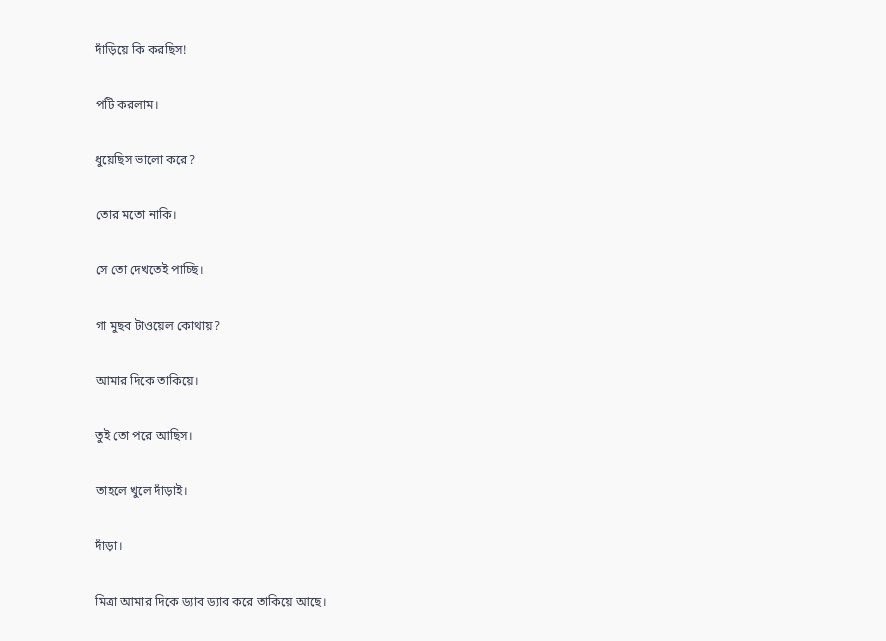দাঁড়িয়ে কি করছিস!

পটি করলাম।

ধুয়েছিস ভালো করে?

তোর মতো নাকি।

সে তো দেখতেই পাচ্ছি।

গা মুছব টাওয়েল কোথায়?

আমার দিকে তাকিয়ে।

তুই তো পরে আছিস।

তাহলে খুলে দাঁড়াই।

দাঁড়া।

মিত্রা আমার দিকে ড্যাব ড্যাব করে তাকিয়ে আছে।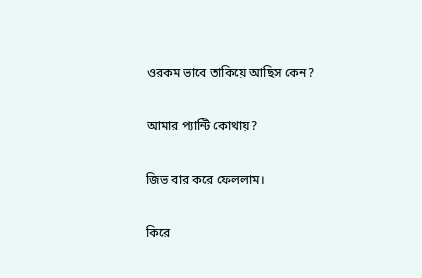ওরকম ভাবে তাকিয়ে আছিস কেন?

আমার প্যান্টি কোথায়?

জিভ বার করে ফেললাম।

কিরে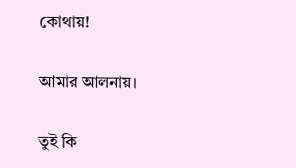কোথায়!

আমার আলনায়।

তুই কি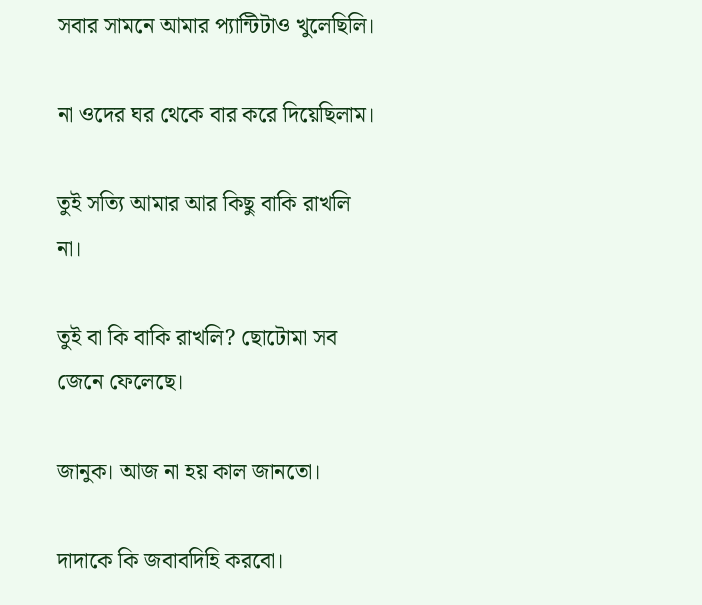সবার সামনে আমার প্যান্টিটাও খুলেছিলি।

না ওদের ঘর থেকে বার করে দিয়েছিলাম।

তুই সত্যি আমার আর কিছু বাকি রাখলি না।

তুই বা কি বাকি রাখলি? ছোটোমা সব জেনে ফেলেছে।

জানুক। আজ না হয় কাল জানতো।

দাদাকে কি জবাবদিহি করবো।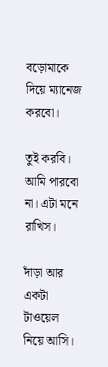বড়োমাকে দিয়ে ম্যানেজ করবো।

তুই করবি। আমি পারবো না। এটা মনে রাখিস।

দাঁড়া আর একটা টাওয়েল নিয়ে আসি।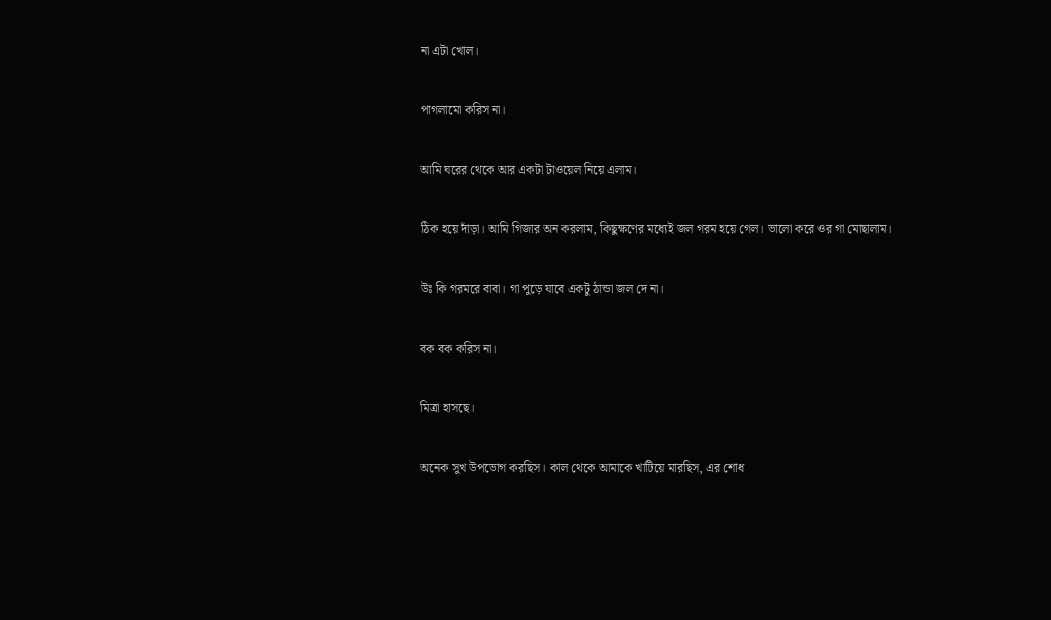না এটা খোল।

পাগলামো করিস না।

আমি ঘরের থেকে আর একটা টাওয়েল নিয়ে এলাম।

ঠিক হয়ে দাঁড়া। আমি গিজার অন করলাম, কিছুক্ষণের মধ্যেই জল গরম হয়ে গেল। ভালো করে ওর গা মোছালাম।

উঃ কি গরমরে বাবা। গা পুড়ে যাবে একটু ঠান্ডা জল দে না।

বক বক করিস না।

মিত্রা হাসছে।

অনেক সুখ উপভোগ করছিস। কাল থেকে আমাকে খাটিয়ে মারছিস, এর শোধ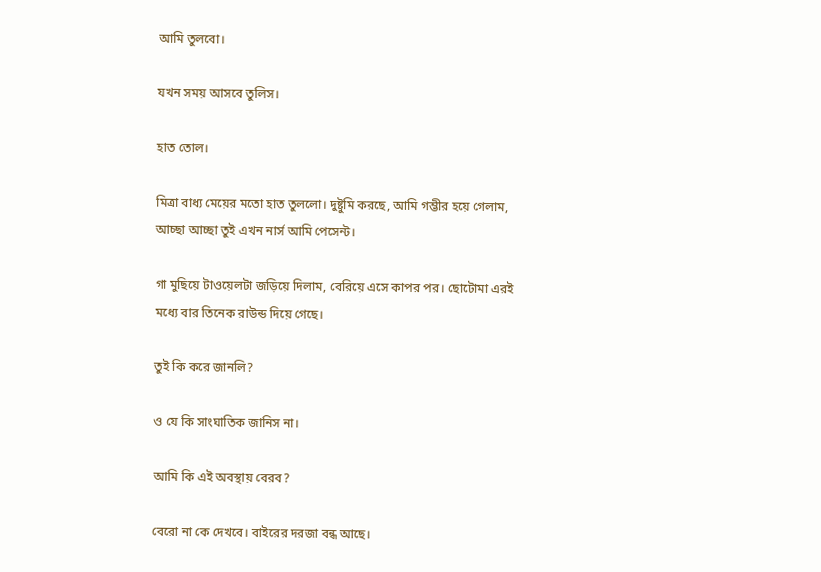আমি তুলবো।

যখন সময় আসবে তুলিস।

হাত তোল।

মিত্রা বাধ্য মেয়ের মতো হাত তুললো। দুষ্টুমি করছে, আমি গম্ভীর হয়ে গেলাম, আচ্ছা আচ্ছা তুই এখন নার্স আমি পেসেন্ট।

গা মুছিয়ে টাওয়েলটা জড়িয়ে দিলাম, বেরিয়ে এসে কাপর পর। ছোটোমা এরই মধ্যে বার তিনেক রাউন্ড দিয়ে গেছে।

তুই কি করে জানলি?

ও যে কি সাংঘাতিক জানিস না।

আমি কি এই অবস্থায় বেরব?

বেরো না কে দেখবে। বাইরের দরজা বন্ধ আছে।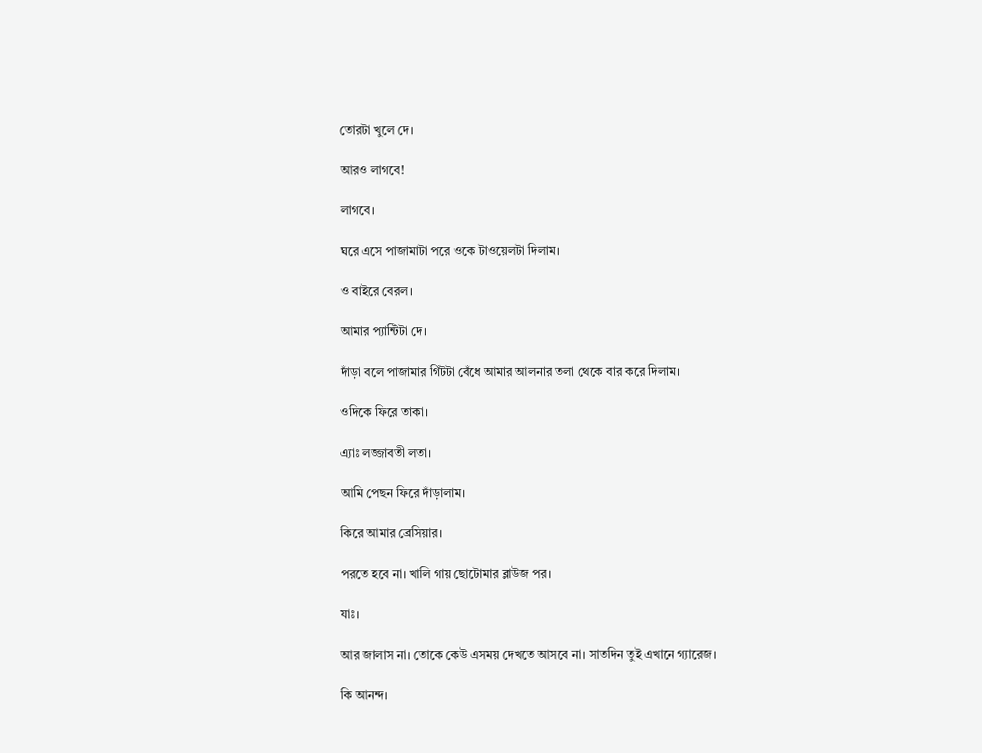তোরটা খুলে দে।

আরও লাগবে!

লাগবে।

ঘরে এসে পাজামাটা পরে ওকে টাওয়েলটা দিলাম।

ও বাইরে বেরল।

আমার প্যান্টিটা দে।

দাঁড়া বলে পাজামার গিঁটটা বেঁধে আমার আলনার তলা থেকে বার করে দিলাম।

ওদিকে ফিরে তাকা।

এ্যাঃ লজ্জাবতী লতা।

আমি পেছন ফিরে দাঁড়ালাম।

কিরে আমার ব্রেসিয়ার।

পরতে হবে না। খালি গায় ছোটোমার ব্লাউজ পর।

যাঃ।

আর জালাস না। তোকে কেউ এসময় দেখতে আসবে না। সাতদিন তুই এখানে গ্যারেজ।

কি আনন্দ।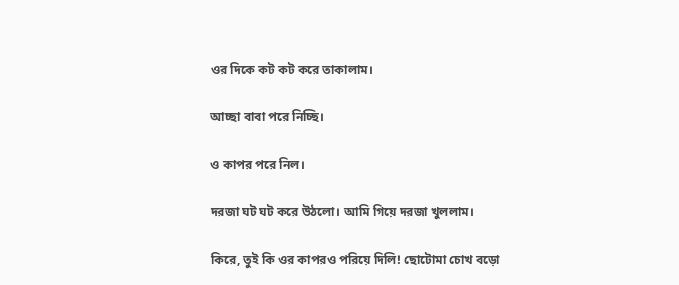ওর দিকে কট কট করে তাকালাম।

আচ্ছা বাবা পরে নিচ্ছি।

ও কাপর পরে নিল।

দরজা ঘট ঘট করে উঠলো। আমি গিয়ে দরজা খুললাম।

কিরে, তুই কি ওর কাপরও পরিয়ে দিলি! ছোটোমা চোখ বড়ো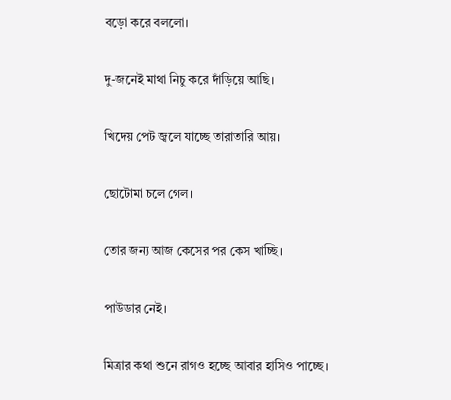বড়ো করে বললো।

দু-জনেই মাথা নিচু করে দাঁড়িয়ে আছি।

খিদেয় পেট জ্বলে যাচ্ছে তারাতারি আয়।

ছোটোমা চলে গেল।

তোর জন্য আজ কেসের পর কেস খাচ্ছি।

পাউডার নেই।

মিত্রার কথা শুনে রাগও হচ্ছে আবার হাসিও পাচ্ছে।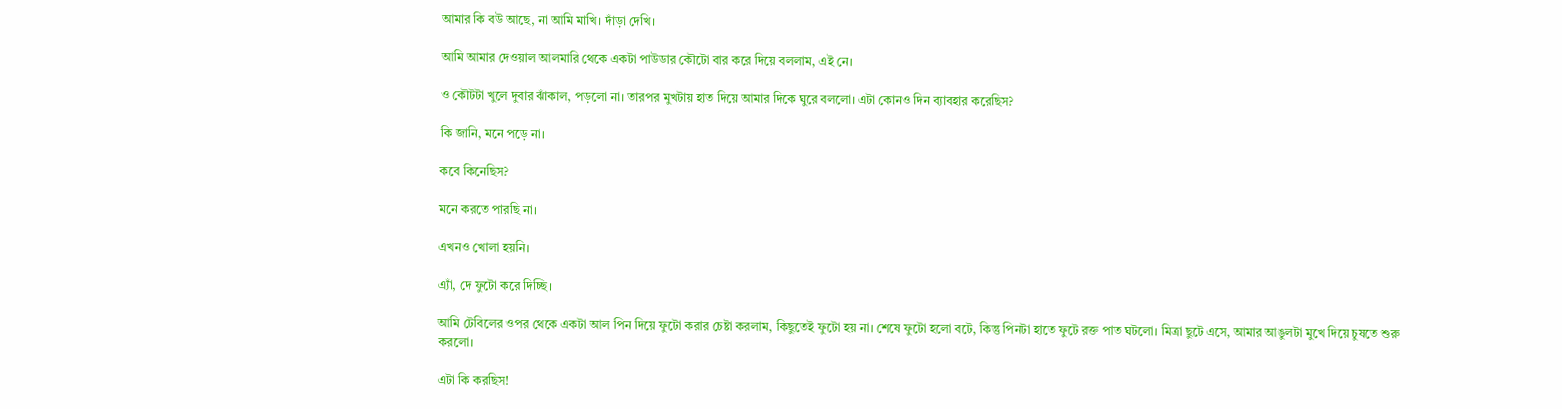আমার কি বউ আছে, না আমি মাখি। দাঁড়া দেখি।

আমি আমার দেওয়াল আলমারি থেকে একটা পাউডার কৌটো বার করে দিয়ে বললাম, এই নে।

ও কৌটটা খুলে দুবার ঝাঁকাল, পড়লো না। তারপর মুখটায় হাত দিয়ে আমার দিকে ঘুরে বললো। এটা কোনও দিন ব্যাবহার করেছিস?

কি জানি, মনে পড়ে না।

কবে কিনেছিস?

মনে করতে পারছি না।

এখনও খোলা হয়নি।

এ্যাঁ, দে ফুটো করে দিচ্ছি।

আমি টেবিলের ওপর থেকে একটা আল পিন দিয়ে ফুটো করার চেষ্টা করলাম, কিছুতেই ফুটো হয় না। শেষে ফুটো হলো বটে, কিন্তু পিনটা হাতে ফুটে রক্ত পাত ঘটলো। মিত্রা ছুটে এসে, আমার আঙুলটা মুখে দিয়ে চুষতে শুরু করলো।

এটা কি করছিস!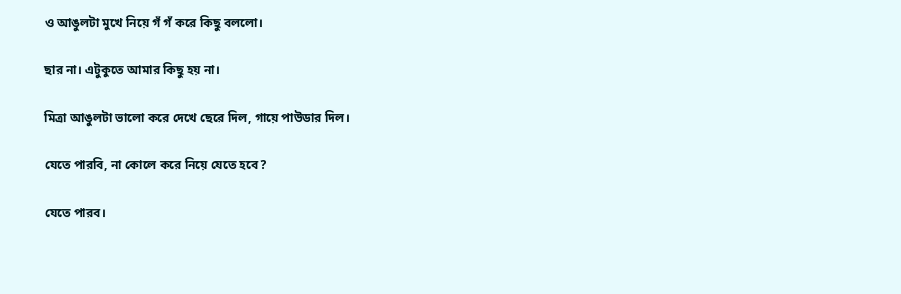ও আঙুলটা মুখে নিয়ে গঁ গঁ করে কিছু বললো।

ছার না। এটুকুতে আমার কিছু হয় না।

মিত্রা আঙুলটা ভালো করে দেখে ছেরে দিল, গায়ে পাউডার দিল।

যেতে পারবি, না কোলে করে নিয়ে যেতে হবে?

যেতে পারব।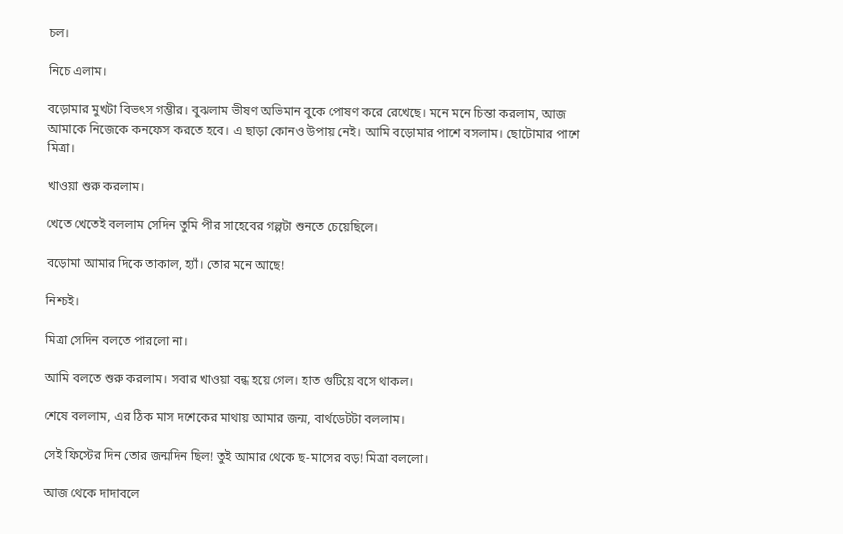চল।

নিচে এলাম।

বড়োমার মুখটা বিভৎস গম্ভীর। বুঝলাম ভীষণ অভিমান বুকে পোষণ করে রেখেছে। মনে মনে চিন্তা করলাম, আজ আমাকে নিজেকে কনফেস করতে হবে। এ ছাড়া কোনও উপায় নেই। আমি বড়োমার পাশে বসলাম। ছোটোমার পাশে মিত্রা।

খাওয়া শুরু করলাম।

খেতে খেতেই বললাম সেদিন তুমি পীর সাহেবের গল্পটা শুনতে চেয়েছিলে।

বড়োমা আমার দিকে তাকাল, হ্যাঁ। তোর মনে আছে!

নিশ্চই।

মিত্রা সেদিন বলতে পারলো না।

আমি বলতে শুরু করলাম। সবার খাওয়া বন্ধ হয়ে গেল। হাত গুটিয়ে বসে থাকল।

শেষে বললাম, এর ঠিক মাস দশেকের মাথায় আমার জন্ম, বার্থডেটটা বললাম।

সেই ফিস্টের দিন তোর জন্মদিন ছিল! তুই আমার থেকে ছ-মাসের বড়! মিত্রা বললো।

আজ থেকে দাদাবলে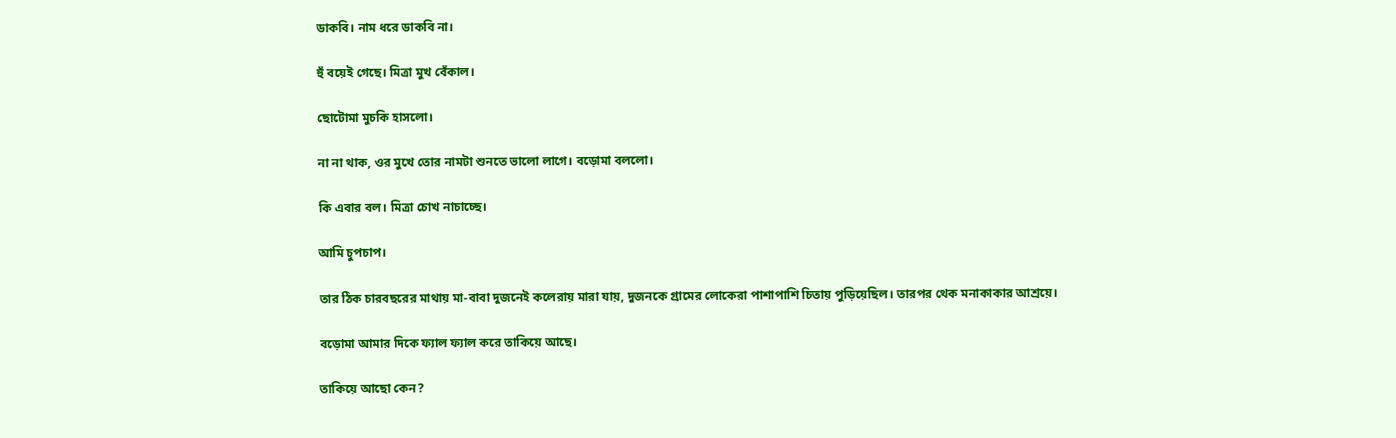ডাকবি। নাম ধরে ডাকবি না।

হুঁ বয়েই গেছে। মিত্রা মুখ বেঁকাল।

ছোটোমা মুচকি হাসলো।

না না থাক, ওর মুখে তোর নামটা শুনতে ভালো লাগে। বড়োমা বললো।

কি এবার বল। মিত্রা চোখ নাচাচ্ছে।

আমি চুপচাপ।

তার ঠিক চারবছরের মাথায় মা-বাবা দুজনেই কলেরায় মারা যায়, দুজনকে গ্রামের লোকেরা পাশাপাশি চিতায় পুড়িয়েছিল। তারপর থেক মনাকাকার আশ্রয়ে।

বড়োমা আমার দিকে ফ্যাল ফ্যাল করে তাকিয়ে আছে।

তাকিয়ে আছো কেন?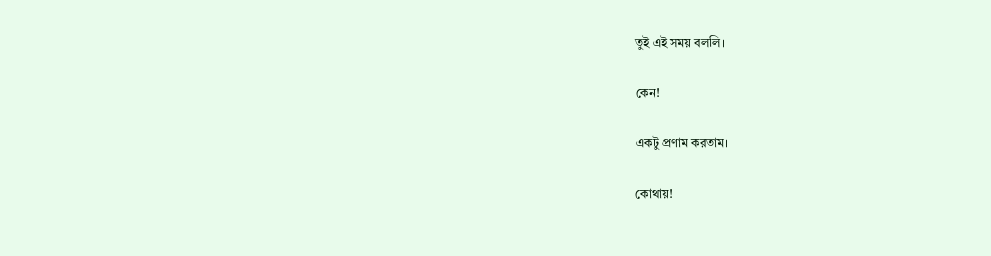তুই এই সময় বললি।

কেন!

একটু প্রণাম করতাম।

কোথায়!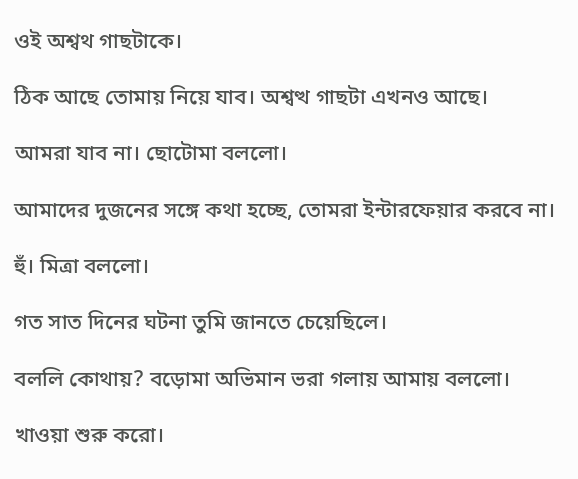ওই অশ্বথ গাছটাকে।

ঠিক আছে তোমায় নিয়ে যাব। অশ্বত্থ গাছটা এখনও আছে।

আমরা যাব না। ছোটোমা বললো।

আমাদের দুজনের সঙ্গে কথা হচ্ছে, তোমরা ইন্টারফেয়ার করবে না।

হুঁ। মিত্রা বললো।

গত সাত দিনের ঘটনা তুমি জানতে চেয়েছিলে।

বললি কোথায়? বড়োমা অভিমান ভরা গলায় আমায় বললো।

খাওয়া শুরু করো।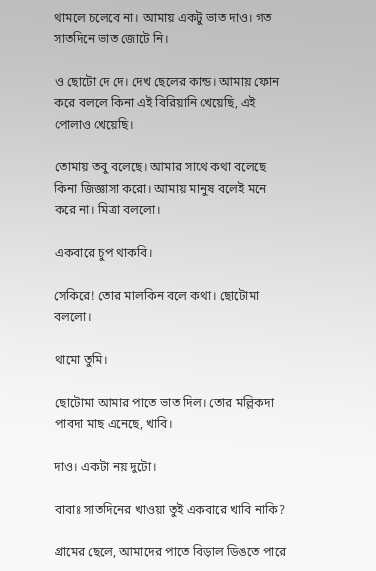থামলে চলেবে না। আমায় একটু ভাত দাও। গত সাতদিনে ভাত জোটে নি।

ও ছোটো দে দে। দেখ ছেলের কান্ড। আমায় ফোন করে বললে কিনা এই বিরিয়ানি খেয়েছি, এই পোলাও খেয়েছি।

তোমায় তবু বলেছে। আমার সাথে কথা বলেছে কিনা জিজ্ঞাসা করো। আমায় মানুষ বলেই মনে করে না। মিত্রা বললো।

একবারে চুপ থাকবি।

সেকিরে! তোর মালকিন বলে কথা। ছোটোমা বললো।

থামো তুমি।

ছোটোমা আমার পাতে ভাত দিল। তোর মল্লিকদা পাবদা মাছ এনেছে, খাবি।

দাও। একটা নয় দুটো।

বাবাঃ সাতদিনের খাওয়া তুই একবারে খাবি নাকি?

গ্রামের ছেলে, আমাদের পাতে বিড়াল ডিঙতে পারে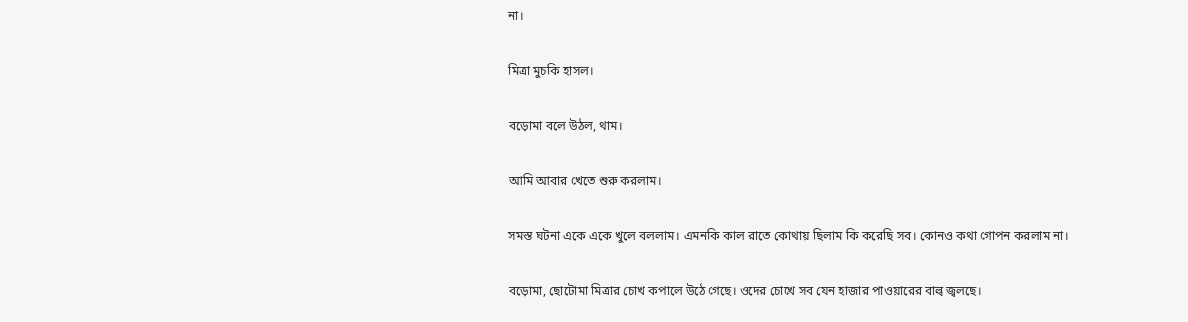না।

মিত্রা মুচকি হাসল।

বড়োমা বলে উঠল, থাম।

আমি আবার খেতে শুরু করলাম।

সমস্ত ঘটনা একে একে খুলে বললাম। এমনকি কাল রাতে কোথায় ছিলাম কি করেছি সব। কোনও কথা গোপন করলাম না।

বড়োমা, ছোটোমা মিত্রার চোখ কপালে উঠে গেছে। ওদের চোখে সব যেন হাজার পাওয়ারের বাল্ব জ্বলছে।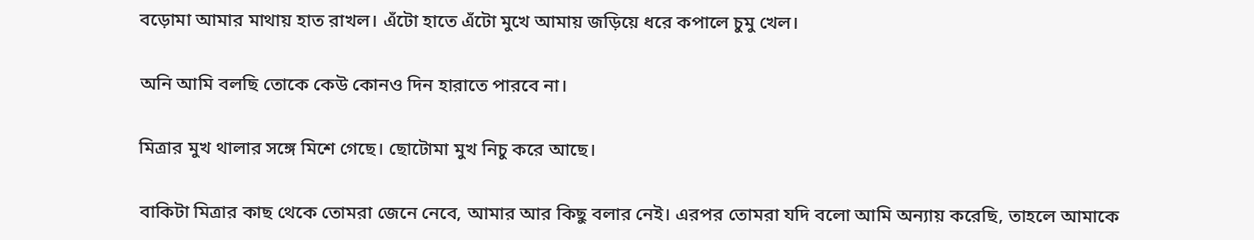বড়োমা আমার মাথায় হাত রাখল। এঁটো হাতে এঁটো মুখে আমায় জড়িয়ে ধরে কপালে চুমু খেল।

অনি আমি বলছি তোকে কেউ কোনও দিন হারাতে পারবে না।

মিত্রার মুখ থালার সঙ্গে মিশে গেছে। ছোটোমা মুখ নিচু করে আছে।

বাকিটা মিত্রার কাছ থেকে তোমরা জেনে নেবে, আমার আর কিছু বলার নেই। এরপর তোমরা যদি বলো আমি অন্যায় করেছি, তাহলে আমাকে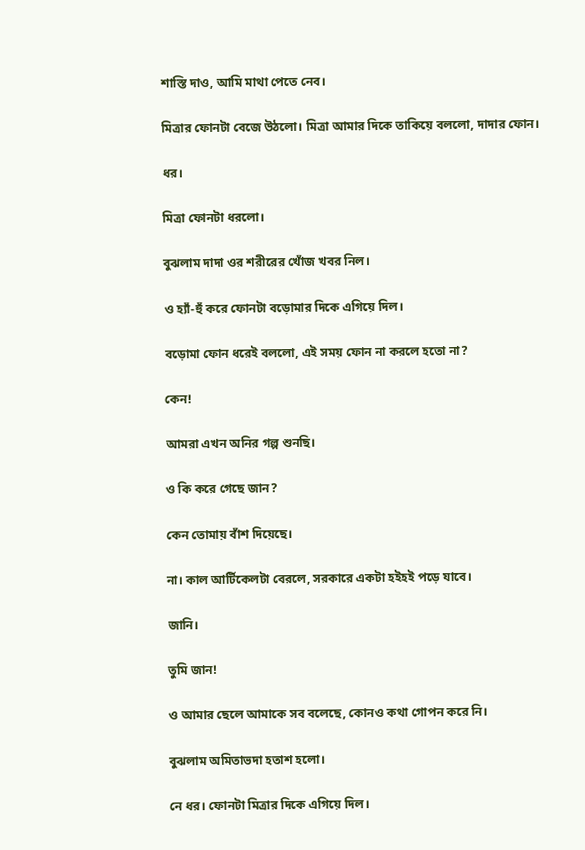শাস্তি দাও, আমি মাথা পেতে নেব।

মিত্রার ফোনটা বেজে উঠলো। মিত্রা আমার দিকে তাকিয়ে বললো, দাদার ফোন।

ধর।

মিত্রা ফোনটা ধরলো।

বুঝলাম দাদা ওর শরীরের খোঁজ খবর নিল।

ও হ্যাঁ-হুঁ করে ফোনটা বড়োমার দিকে এগিয়ে দিল।

বড়োমা ফোন ধরেই বললো, এই সময় ফোন না করলে হতো না?

কেন!

আমরা এখন অনির গল্প শুনছি।

ও কি করে গেছে জান?

কেন তোমায় বাঁশ দিয়েছে।

না। কাল আর্টিকেলটা বেরলে, সরকারে একটা হইহই পড়ে যাবে।

জানি।

তুমি জান!

ও আমার ছেলে আমাকে সব বলেছে, কোনও কথা গোপন করে নি।

বুঝলাম অমিতাভদা হতাশ হলো।

নে ধর। ফোনটা মিত্রার দিকে এগিয়ে দিল।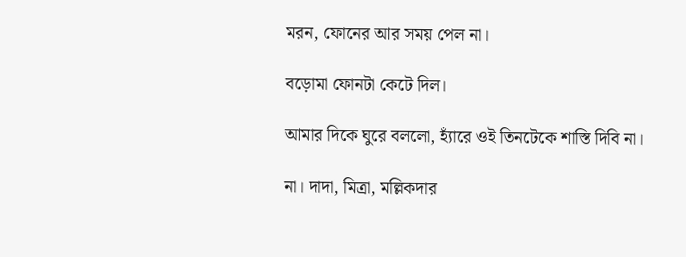মরন, ফোনের আর সময় পেল না।

বড়োমা ফোনটা কেটে দিল।

আমার দিকে ঘুরে বললো, হ্যাঁরে ওই তিনটেকে শাস্তি দিবি না।

না। দাদা, মিত্রা, মল্লিকদার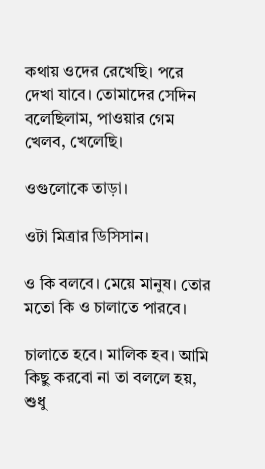কথায় ওদের রেখেছি। পরে দেখা যাবে। তোমাদের সেদিন বলেছিলাম, পাওয়ার গেম খেলব, খেলেছি।

ওগুলোকে তাড়া।

ওটা মিত্রার ডিসিসান।

ও কি বলবে। মেয়ে মানুষ। তোর মতো কি ও চালাতে পারবে।

চালাতে হবে। মালিক হব। আমি কিছু করবো না তা বললে হয়, শুধু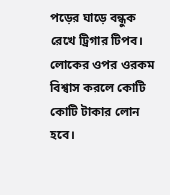পড়ের ঘাড়ে বন্ধুক রেখে ট্রিগার টিপব। লোকের ওপর ওরকম বিশ্বাস করলে কোটি কোটি টাকার লোন হবে।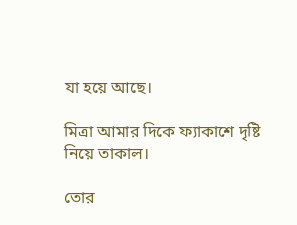যা হয়ে আছে।

মিত্রা আমার দিকে ফ্যাকাশে দৃষ্টি নিয়ে তাকাল।

তোর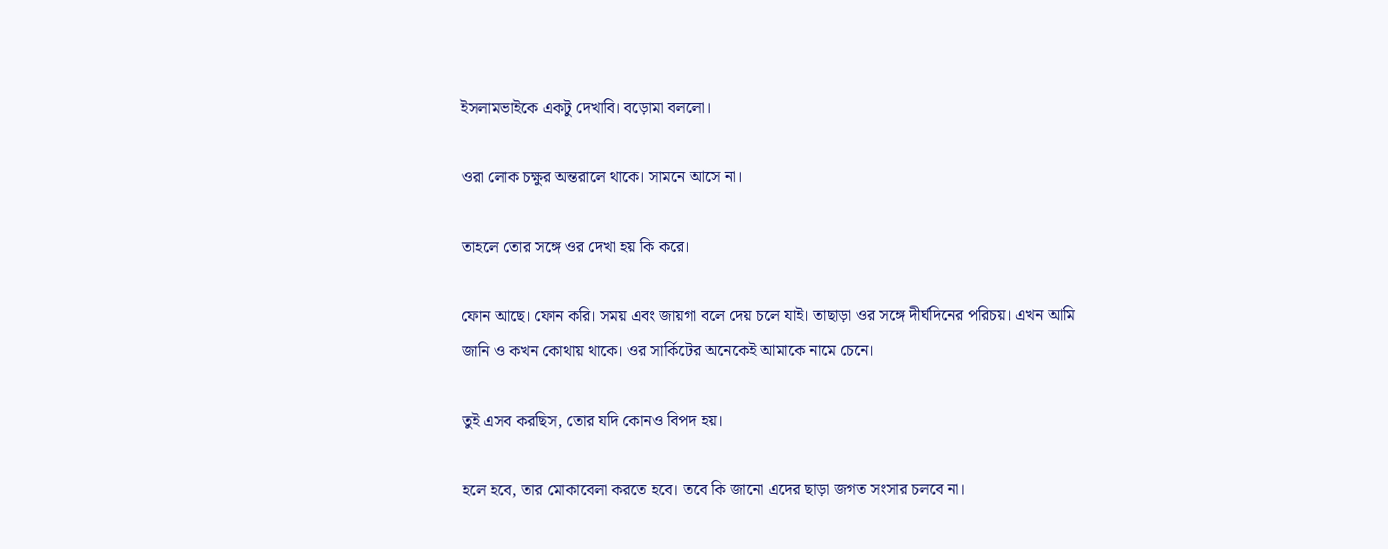ইসলামভাইকে একটু দেখাবি। বড়োমা বললো।

ওরা লোক চক্ষুর অন্তরালে থাকে। সামনে আসে না।

তাহলে তোর সঙ্গে ওর দেখা হয় কি করে।

ফোন আছে। ফোন করি। সময় এবং জায়গা বলে দেয় চলে যাই। তাছাড়া ওর সঙ্গে দীর্ঘদিনের পরিচয়। এখন আমি জানি ও কখন কোথায় থাকে। ওর সার্কিটের অনেকেই আমাকে নামে চেনে।

তুই এসব করছিস, তোর যদি কোনও বিপদ হয়।

হলে হবে, তার মোকাবেলা করতে হবে। তবে কি জানো এদের ছাড়া জগত সংসার চলবে না।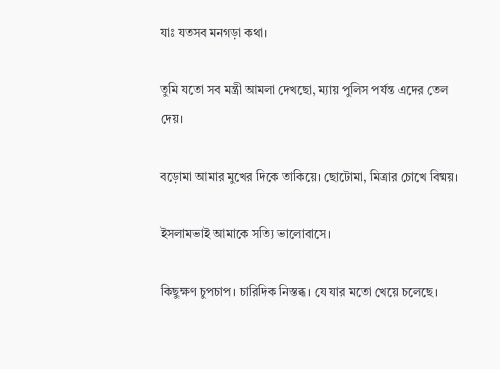যাঃ যতসব মনগড়া কথা।

তুমি যতো সব মন্ত্রী আমলা দেখছো, ম্যায় পুলিস পর্যন্ত এদের তেল দেয়।

বড়োমা আমার মুখের দিকে তাকিয়ে। ছোটোমা, মিত্রার চোখে বিষ্ময়।

ইসলামভাই আমাকে সত্যি ভালোবাসে।

কিছুক্ষণ চুপচাপ। চারিদিক নিস্তব্ধ। যে যার মতো খেয়ে চলেছে।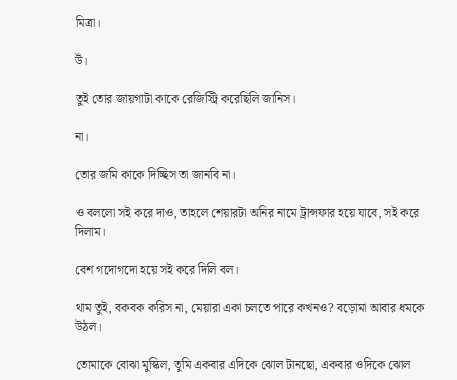মিত্রা।

উঁ।

তুই তোর জায়গাটা কাকে রেজিস্ট্রি করেছিলি জানিস।

না।

তোর জমি কাকে দিচ্ছিস তা জানবি না।

ও বললো সই করে দাও, তাহলে শেয়ারটা অনির নামে ট্রান্সফার হয়ে যাবে, সই করে দিলাম।

বেশ গদোগদো হয়ে সই করে দিলি বল।

থাম তুই, বকবক করিস না, মেয়ারা একা চলতে পারে কখনও? বড়োমা আবার ধমকে উঠল।

তোমাকে বোঝা মুস্কিল, তুমি একবার এদিকে ঝোল টানছো, একবার ওদিকে ঝোল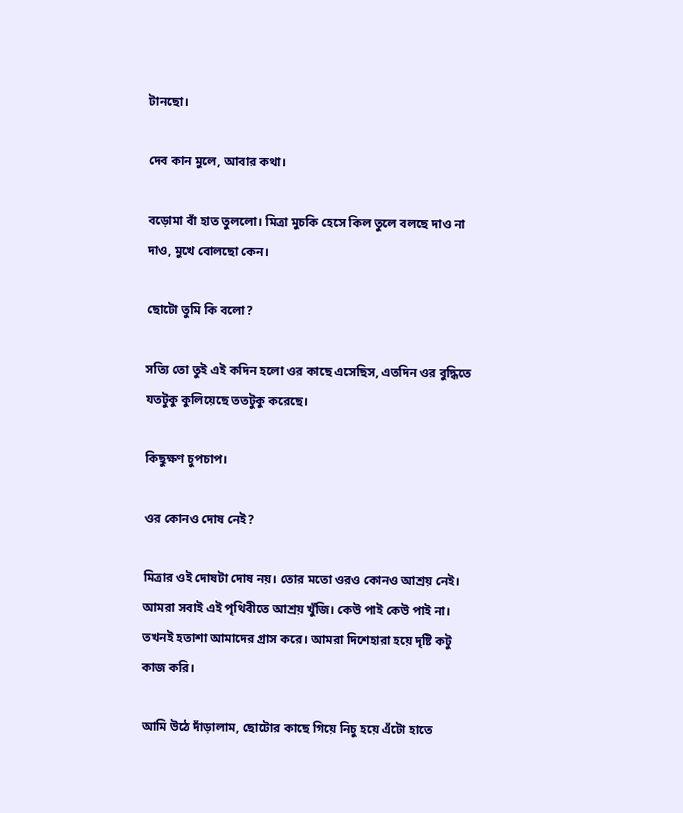টানছো।

দেব কান মুলে, আবার কথা।

বড়োমা বাঁ হাত তুললো। মিত্রা মুচকি হেসে কিল তুলে বলছে দাও না দাও, মুখে বোলছো কেন।

ছোটো তুমি কি বলো?

সত্যি তো তুই এই কদিন হলো ওর কাছে এসেছিস, এতদিন ওর বুদ্ধিতে যতটুকু কুলিয়েছে ততটুকু করেছে।

কিছুক্ষণ চুপচাপ।

ওর কোনও দোষ নেই?

মিত্রার ওই দোষটা দোষ নয়। তোর মতো ওরও কোনও আশ্রয় নেই। আমরা সবাই এই পৃথিবীতে আশ্রয় খুঁজি। কেউ পাই কেউ পাই না। তখনই হতাশা আমাদের গ্রাস করে। আমরা দিশেহারা হয়ে দৃষ্টি কটু কাজ করি।

আমি উঠে দাঁড়ালাম, ছোটোর কাছে গিয়ে নিচু হয়ে এঁটো হাতে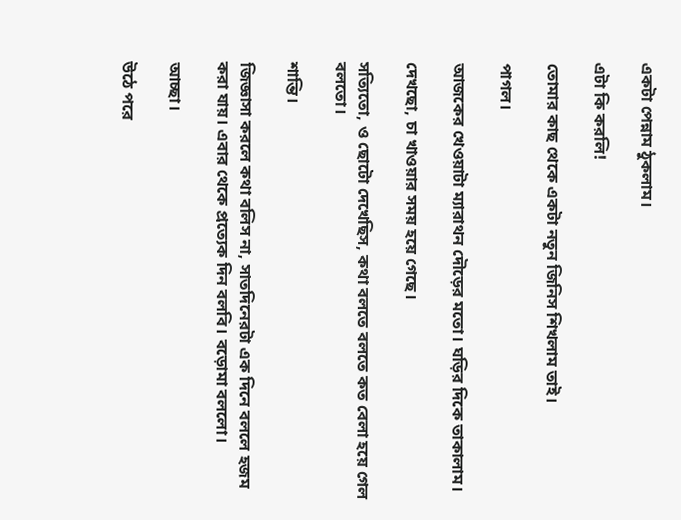একটা পেন্নাম ঠুকলাম।

এটা কি করলি!

তোমার কাছ থেকে একটা নতুন জিনিস শিখলাম তাই।

পাগল।

আজকের খেওয়াটা ম্যারাথন দৌড়ের মতো। ঘড়ির দিকে তাকালাম।

দেখছো, চা খাওয়ার সময় হয়ে গেছে।

সত্যিতো, ও ছোটো দেখেছিস, কথা বলতে বলতে কত বেলা হয়ে গেল বলতো।

শান্তি।

জিজ্ঞাসা করলে কথা বলিস না, সাতদিনেরটা এক দিনে বললে হজম করা যায়। এবার থেকে প্রত্যেক দিন বলবি। বড়োমা বললো।

আচ্ছা।

উঠে পরে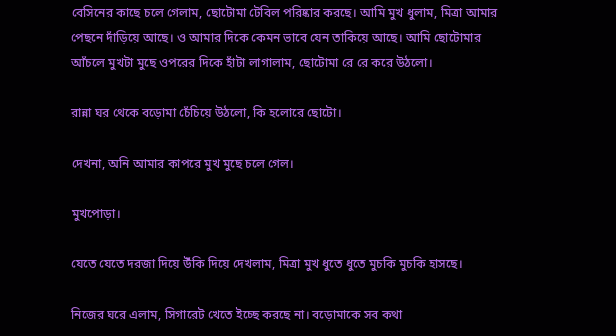বেসিনের কাছে চলে গেলাম, ছোটোমা টেবিল পরিষ্কার করছে। আমি মুখ ধুলাম, মিত্রা আমার পেছনে দাঁড়িয়ে আছে। ও আমার দিকে কেমন ভাবে যেন তাকিয়ে আছে। আমি ছোটোমার আঁচলে মুখটা মুছে ওপরের দিকে হাঁটা লাগালাম, ছোটোমা রে রে করে উঠলো।

রান্না ঘর থেকে বড়োমা চেঁচিয়ে উঠলো, কি হলোরে ছোটো।

দেখনা, অনি আমার কাপরে মুখ মুছে চলে গেল।

মুখপোড়া।

যেতে যেতে দরজা দিয়ে উঁকি দিয়ে দেখলাম, মিত্রা মুখ ধুতে ধুতে মুচকি মুচকি হাসছে।

নিজের ঘরে এলাম, সিগারেট খেতে ইচ্ছে করছে না। বড়োমাকে সব কথা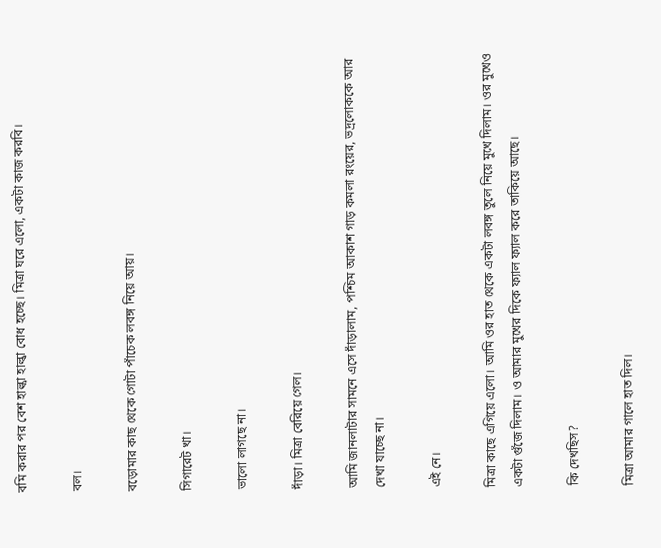বমি করার পর বেশ হাল্কা হাল্কা বোধ হচ্ছে। মিত্রা ঘরে এলো, একটা কাজ করবি।

বল।

বড়োমার কাছ থেকে গোটা পাঁচেক লবঙ্গ নিয়ে আয়।

সিগারেট খা।

ভালো লাগছে না।

দাঁড়া। মিত্রা বেরিয়ে গেল।

আমি জানলাটার সামনে এসে দাঁড়ালাম, পশ্চিম আকাশ গাড় কমলা রংয়ের, ভদ্রলোককে আর দেখা যাচ্ছে না।

এই নে।

মিত্রা কাছে এগিয়ে এলো। আমি ওর হাত থেকে একটা লবঙ্গ তুলে নিয়ে মুখে দিলাম। ওর মুখেও একটা গুঁজে দিলাম। ও আমার মুখের দিকে ফ্যাল ফ্যাল করে তাকিয়ে আছে।

কি দেখছিস?

মিত্রা আমার গালে হাত দিল।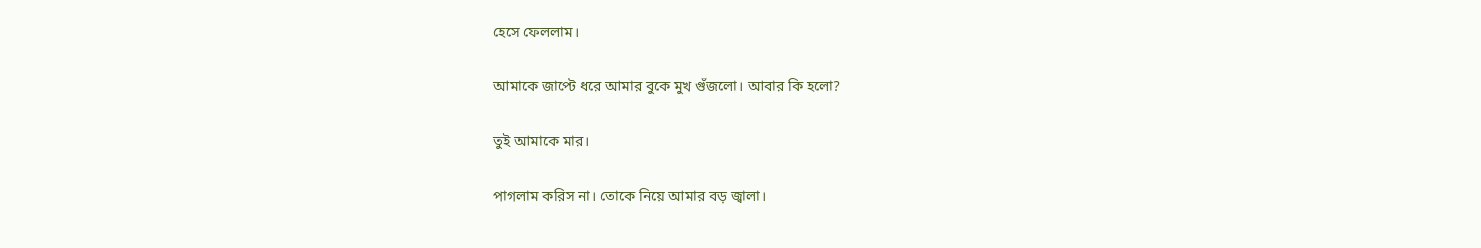হেসে ফেললাম।

আমাকে জাপ্টে ধরে আমার বুকে মুখ গুঁজলো। আবার কি হলো?

তুই আমাকে মার।

পাগলাম করিস না। তোকে নিয়ে আমার বড় জ্বালা।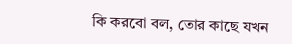কি করবো বল, তোর কাছে যখন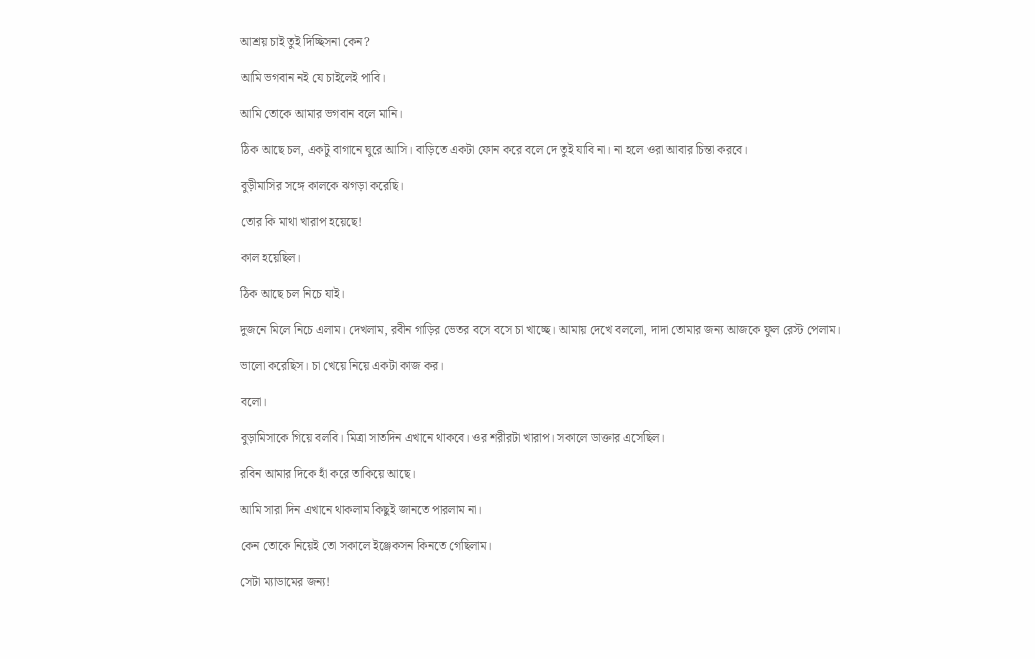আশ্রয় চাই তুই দিচ্ছিসনা কেন?

আমি ভগবান নই যে চাইলেই পাবি।

আমি তোকে আমার ভগবান বলে মানি।

ঠিক আছে চল, একটু বাগানে ঘুরে আসি। বাড়িতে একটা ফোন করে বলে দে তুই যাবি না। না হলে ওরা আবার চিন্তা করবে।

বুড়ীমাসির সঙ্গে কালকে ঝগড়া করেছি।

তোর কি মাথা খারাপ হয়েছে!

কাল হয়েছিল।

ঠিক আছে চল নিচে যাই।

দুজনে মিলে নিচে এলাম। দেখলাম, রবীন গাড়ির ভেতর বসে বসে চা খাচ্ছে। আমায় দেখে বললো, দাদা তোমার জন্য আজকে ফুল রেস্ট পেলাম।

ভালো করেছিস। চা খেয়ে নিয়ে একটা কাজ কর।

বলো।

বুড়ামিসাকে গিয়ে বলবি। মিত্রা সাতদিন এখানে থাকবে। ওর শরীরটা খারাপ। সকালে ডাক্তার এসেছিল।

রবিন আমার দিকে হাঁ করে তাকিয়ে আছে।

আমি সারা দিন এখানে থাকলাম কিছুই জানতে পারলাম না।

কেন তোকে নিয়েই তো সকালে ইঞ্জেকসন কিনতে গেছিলাম।

সেটা ম্যাডামের জন্য!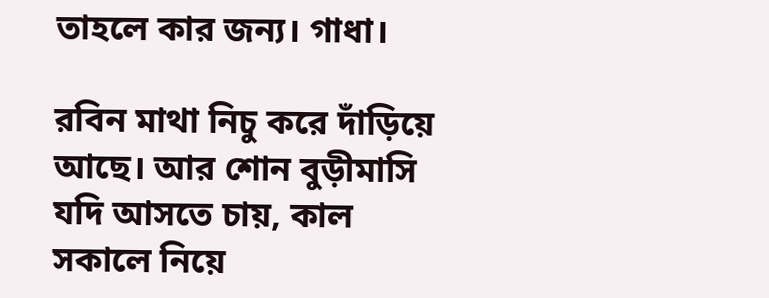তাহলে কার জন্য। গাধা।

রবিন মাথা নিচু করে দাঁড়িয়ে আছে। আর শোন বুড়ীমাসি যদি আসতে চায়, কাল সকালে নিয়ে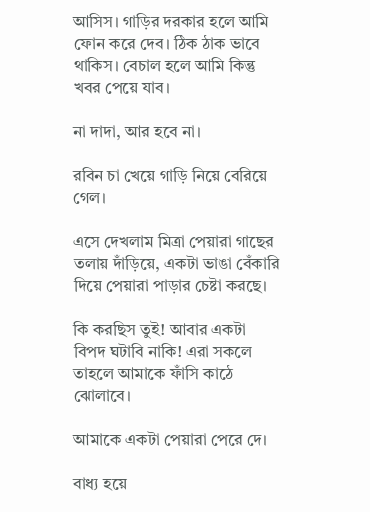আসিস। গাড়ির দরকার হলে আমি ফোন করে দেব। ঠিক ঠাক ভাবে থাকিস। বেচাল হলে আমি কিন্তু খবর পেয়ে যাব।

না দাদা, আর হবে না।

রবিন চা খেয়ে গাড়ি নিয়ে বেরিয়ে গেল।

এসে দেখলাম মিত্রা পেয়ারা গাছের তলায় দাঁড়িয়ে, একটা ভাঙা বেঁকারি দিয়ে পেয়ারা পাড়ার চেষ্টা করছে।

কি করছিস তুই! আবার একটা বিপদ ঘটাবি নাকি! এরা সকলে তাহলে আমাকে ফাঁসি কাঠে ঝোলাবে।

আমাকে একটা পেয়ারা পেরে দে।

বাধ্য হয়ে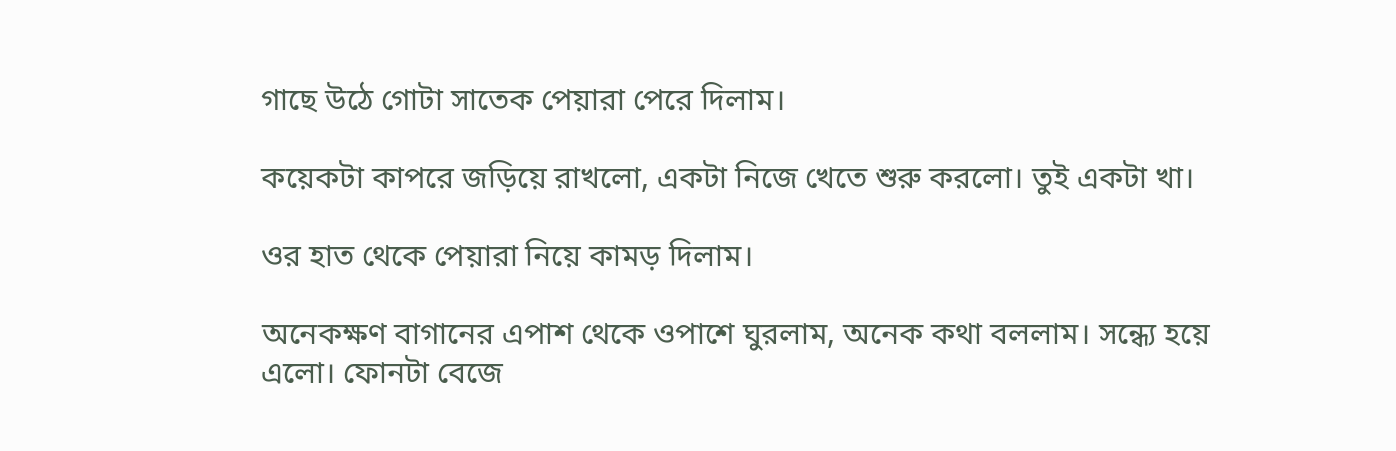গাছে উঠে গোটা সাতেক পেয়ারা পেরে দিলাম।

কয়েকটা কাপরে জড়িয়ে রাখলো, একটা নিজে খেতে শুরু করলো। তুই একটা খা।

ওর হাত থেকে পেয়ারা নিয়ে কামড় দিলাম।

অনেকক্ষণ বাগানের এপাশ থেকে ওপাশে ঘুরলাম, অনেক কথা বললাম। সন্ধ্যে হয়ে এলো। ফোনটা বেজে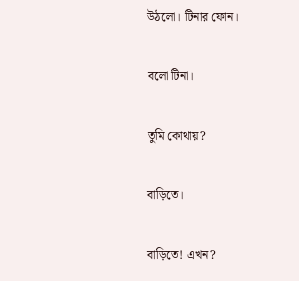উঠলো। টিনার ফোন।

বলো টিনা।

তুমি কোথায়?

বাড়িতে।

বাড়িতে! এখন?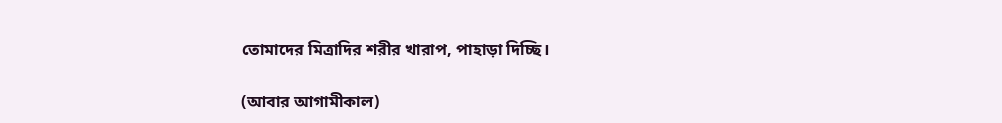তোমাদের মিত্রাদির শরীর খারাপ, পাহাড়া দিচ্ছি।

(আবার আগামীকাল)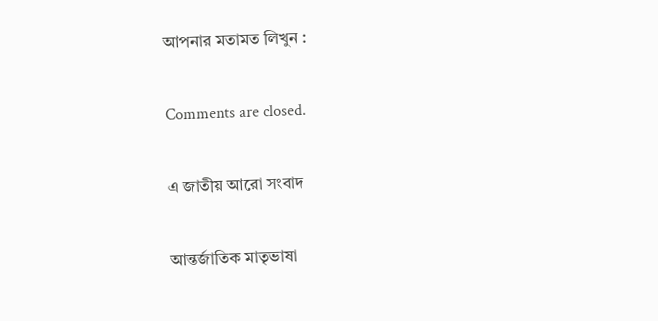আপনার মতামত লিখুন :

Comments are closed.

এ জাতীয় আরো সংবাদ

আন্তর্জাতিক মাতৃভাষা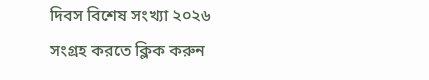দিবস বিশেষ সংখ্যা ২০২৬ সংগ্রহ করতে ক্লিক করুন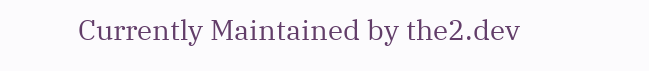Currently Maintained by the2.dev